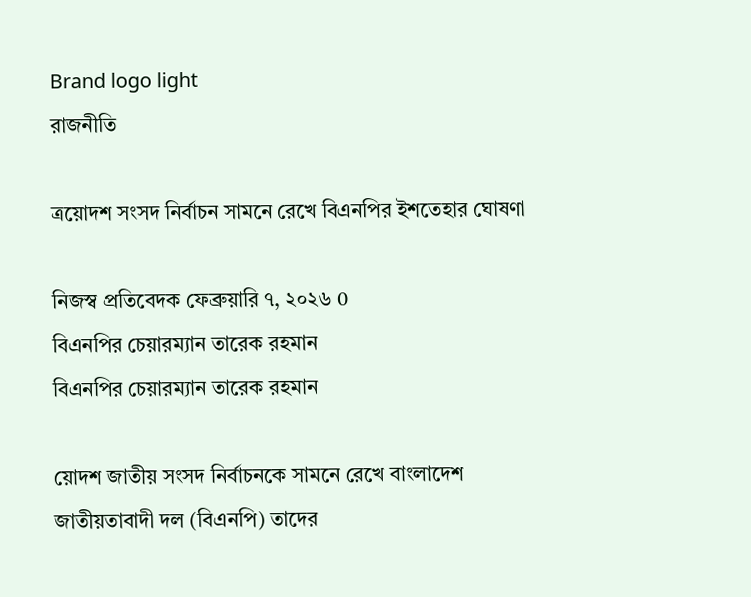Brand logo light
রাজনীতি

ত্রয়োদশ সংসদ নির্বাচন সামনে রেখে বিএনপির ইশতেহার ঘোষণা

নিজস্ব প্রতিবেদক ফেব্রুয়ারি ৭, ২০২৬ 0
বিএনপির চেয়ারম্যান তারেক রহমান
বিএনপির চেয়ারম্যান তারেক রহমান

য়োদশ জাতীয় সংসদ নির্বাচনকে সামনে রেখে বাংলাদেশ জাতীয়তাবাদী দল (বিএনপি) তাদের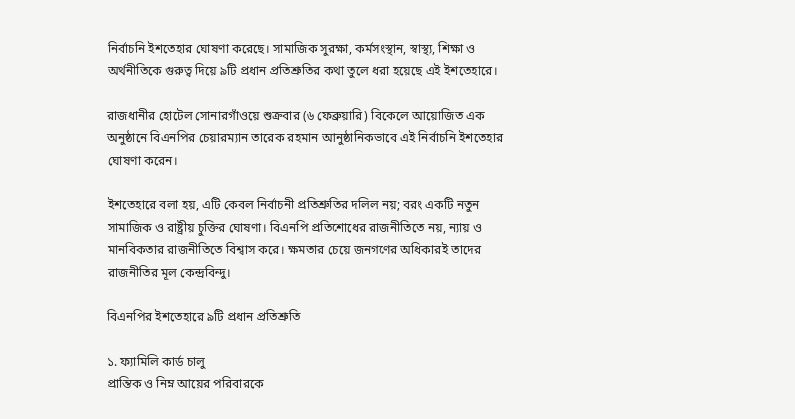নির্বাচনি ইশতেহার ঘোষণা করেছে। সামাজিক সুরক্ষা, কর্মসংস্থান, স্বাস্থ্য, শিক্ষা ও অর্থনীতিকে গুরুত্ব দিয়ে ৯টি প্রধান প্রতিশ্রুতির কথা তুলে ধরা হয়েছে এই ইশতেহারে।

রাজধানীর হোটেল সোনারগাঁওয়ে শুক্রবার (৬ ফেব্রুয়ারি) বিকেলে আয়োজিত এক অনুষ্ঠানে বিএনপির চেয়ারম্যান তারেক রহমান আনুষ্ঠানিকভাবে এই নির্বাচনি ইশতেহার ঘোষণা করেন।

ইশতেহারে বলা হয়, এটি কেবল নির্বাচনী প্রতিশ্রুতির দলিল নয়; বরং একটি নতুন সামাজিক ও রাষ্ট্রীয় চুক্তির ঘোষণা। বিএনপি প্রতিশোধের রাজনীতিতে নয়, ন্যায় ও মানবিকতার রাজনীতিতে বিশ্বাস করে। ক্ষমতার চেয়ে জনগণের অধিকারই তাদের রাজনীতির মূল কেন্দ্রবিন্দু।

বিএনপির ইশতেহারে ৯টি প্রধান প্রতিশ্রুতি

১. ফ্যামিলি কার্ড চালু
প্রান্তিক ও নিম্ন আয়ের পরিবারকে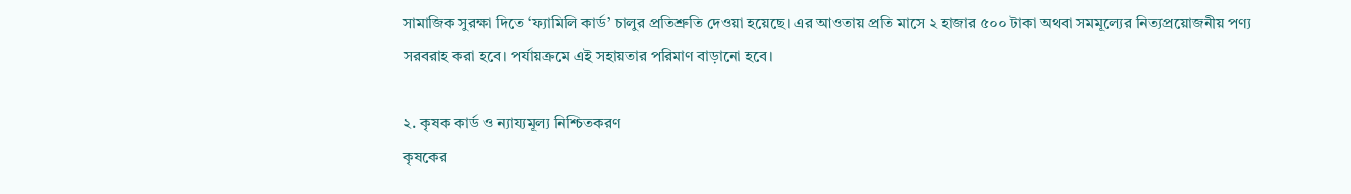সামাজিক সুরক্ষা দিতে ‘ফ্যামিলি কার্ড’ চালুর প্রতিশ্রুতি দেওয়া হয়েছে। এর আওতায় প্রতি মাসে ২ হাজার ৫০০ টাকা অথবা সমমূল্যের নিত্যপ্রয়োজনীয় পণ্য সরবরাহ করা হবে। পর্যায়ক্রমে এই সহায়তার পরিমাণ বাড়ানো হবে।

২. কৃষক কার্ড ও ন্যায্যমূল্য নিশ্চিতকরণ
কৃষকের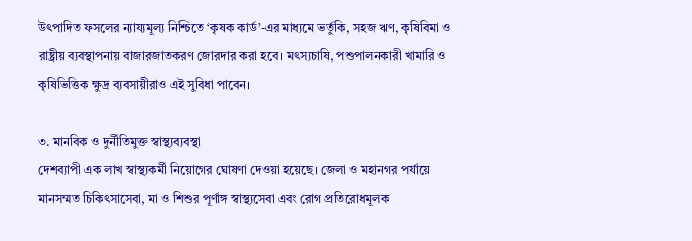উৎপাদিত ফসলের ন্যায্যমূল্য নিশ্চিতে ‘কৃষক কার্ড’-এর মাধ্যমে ভর্তুকি, সহজ ঋণ, কৃষিবিমা ও রাষ্ট্রীয় ব্যবস্থাপনায় বাজারজাতকরণ জোরদার করা হবে। মৎস্যচাষি, পশুপালনকারী খামারি ও কৃষিভিত্তিক ক্ষুদ্র ব্যবসায়ীরাও এই সুবিধা পাবেন।

৩. মানবিক ও দুর্নীতিমুক্ত স্বাস্থ্যব্যবস্থা
দেশব্যাপী এক লাখ স্বাস্থ্যকর্মী নিয়োগের ঘোষণা দেওয়া হয়েছে। জেলা ও মহানগর পর্যায়ে মানসম্মত চিকিৎসাসেবা, মা ও শিশুর পূর্ণাঙ্গ স্বাস্থ্যসেবা এবং রোগ প্রতিরোধমূলক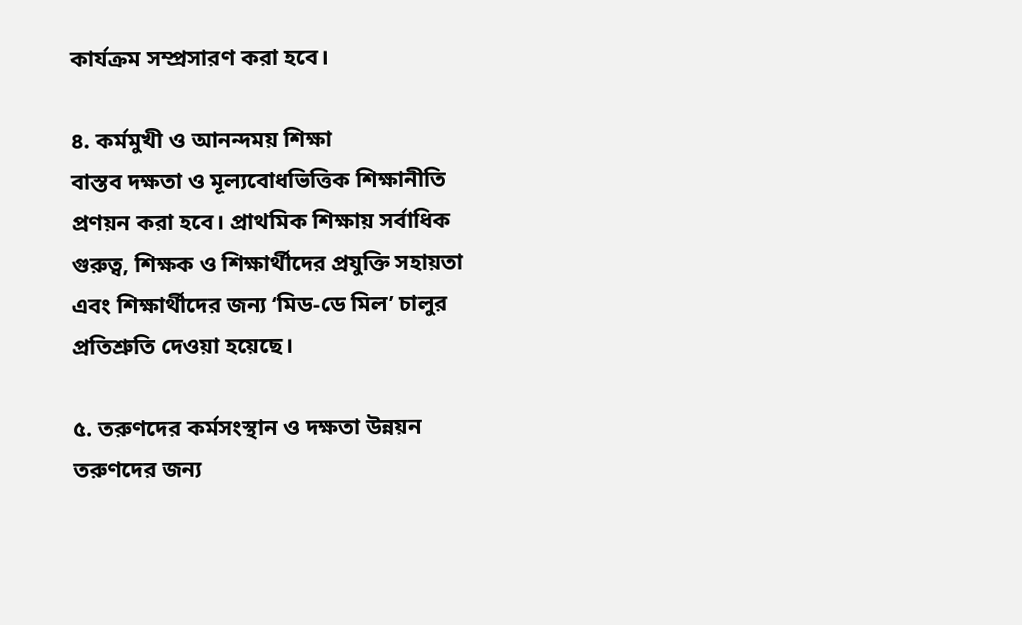কার্যক্রম সম্প্রসারণ করা হবে।

৪. কর্মমুখী ও আনন্দময় শিক্ষা
বাস্তব দক্ষতা ও মূল্যবোধভিত্তিক শিক্ষানীতি প্রণয়ন করা হবে। প্রাথমিক শিক্ষায় সর্বাধিক গুরুত্ব, শিক্ষক ও শিক্ষার্থীদের প্রযুক্তি সহায়তা এবং শিক্ষার্থীদের জন্য ‘মিড-ডে মিল’ চালুর প্রতিশ্রুতি দেওয়া হয়েছে।

৫. তরুণদের কর্মসংস্থান ও দক্ষতা উন্নয়ন
তরুণদের জন্য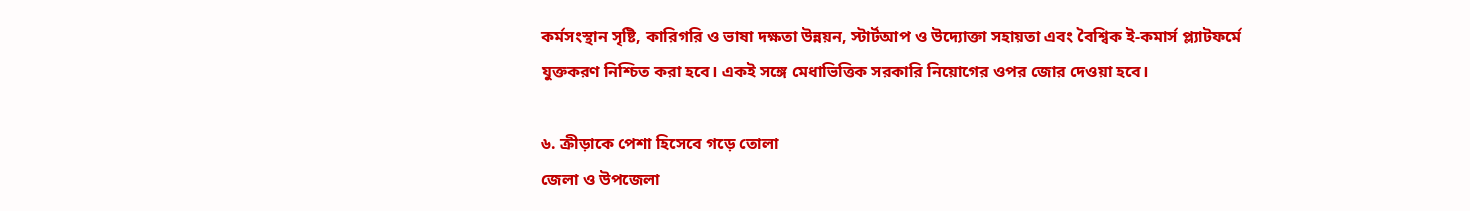কর্মসংস্থান সৃষ্টি, কারিগরি ও ভাষা দক্ষতা উন্নয়ন, স্টার্টআপ ও উদ্যোক্তা সহায়তা এবং বৈশ্বিক ই-কমার্স প্ল্যাটফর্মে যুক্তকরণ নিশ্চিত করা হবে। একই সঙ্গে মেধাভিত্তিক সরকারি নিয়োগের ওপর জোর দেওয়া হবে।

৬. ক্রীড়াকে পেশা হিসেবে গড়ে তোলা
জেলা ও উপজেলা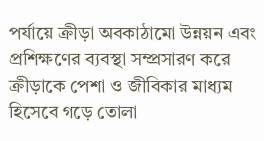পর্যায়ে ক্রীড়া অবকাঠামো উন্নয়ন এবং প্রশিক্ষণের ব্যবস্থা সম্প্রসারণ করে ক্রীড়াকে পেশা ও জীবিকার মাধ্যম হিসেবে গড়ে তোলা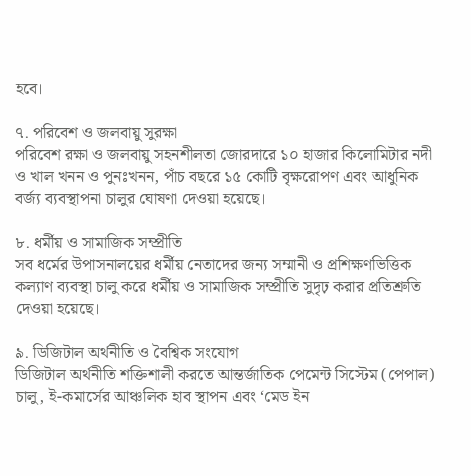হবে।

৭. পরিবেশ ও জলবায়ু সুরক্ষা
পরিবেশ রক্ষা ও জলবায়ু সহনশীলতা জোরদারে ১০ হাজার কিলোমিটার নদী ও খাল খনন ও পুনঃখনন, পাঁচ বছরে ১৫ কোটি বৃক্ষরোপণ এবং আধুনিক বর্জ্য ব্যবস্থাপনা চালুর ঘোষণা দেওয়া হয়েছে।

৮. ধর্মীয় ও সামাজিক সম্প্রীতি
সব ধর্মের উপাসনালয়ের ধর্মীয় নেতাদের জন্য সম্মানী ও প্রশিক্ষণভিত্তিক কল্যাণ ব্যবস্থা চালু করে ধর্মীয় ও সামাজিক সম্প্রীতি সুদৃঢ় করার প্রতিশ্রুতি দেওয়া হয়েছে।

৯. ডিজিটাল অর্থনীতি ও বৈশ্বিক সংযোগ
ডিজিটাল অর্থনীতি শক্তিশালী করতে আন্তর্জাতিক পেমেন্ট সিস্টেম (পেপাল) চালু, ই-কমার্সের আঞ্চলিক হাব স্থাপন এবং ‘মেড ইন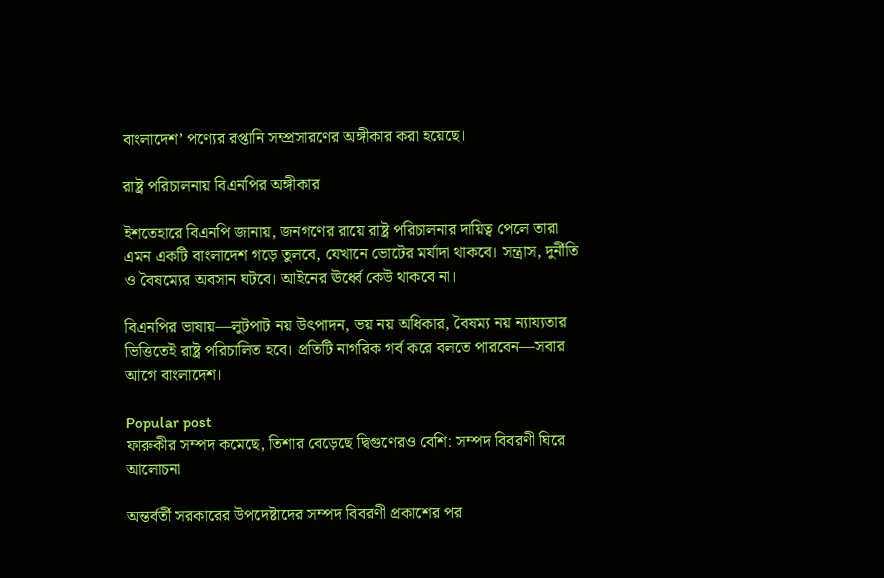বাংলাদেশ’ পণ্যের রপ্তানি সম্প্রসারণের অঙ্গীকার করা হয়েছে।

রাষ্ট্র পরিচালনায় বিএনপির অঙ্গীকার

ইশতেহারে বিএনপি জানায়, জনগণের রায়ে রাষ্ট্র পরিচালনার দায়িত্ব পেলে তারা এমন একটি বাংলাদেশ গড়ে তুলবে, যেখানে ভোটের মর্যাদা থাকবে। সন্ত্রাস, দুর্নীতি ও বৈষম্যের অবসান ঘটবে। আইনের ঊর্ধ্বে কেউ থাকবে না।

বিএনপির ভাষায়—লুটপাট নয় উৎপাদন, ভয় নয় অধিকার, বৈষম্য নয় ন্যায্যতার ভিত্তিতেই রাষ্ট্র পরিচালিত হবে। প্রতিটি নাগরিক গর্ব করে বলতে পারবেন—সবার আগে বাংলাদেশ।

Popular post
ফারুকীর সম্পদ কমেছে, তিশার বেড়েছে দ্বিগুণেরও বেশি: সম্পদ বিবরণী ঘিরে আলোচনা

অন্তর্বর্তী সরকারের উপদেষ্টাদের সম্পদ বিবরণী প্রকাশের পর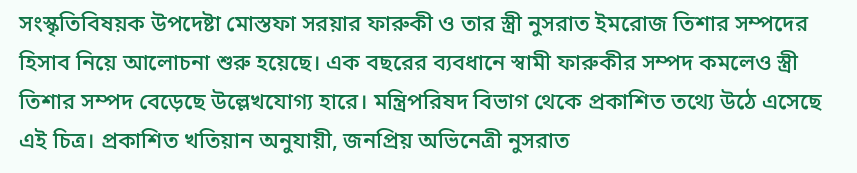সংস্কৃতিবিষয়ক উপদেষ্টা মোস্তফা সরয়ার ফারুকী ও তার স্ত্রী নুসরাত ইমরোজ তিশার সম্পদের হিসাব নিয়ে আলোচনা শুরু হয়েছে। এক বছরের ব্যবধানে স্বামী ফারুকীর সম্পদ কমলেও স্ত্রী তিশার সম্পদ বেড়েছে উল্লেখযোগ্য হারে। মন্ত্রিপরিষদ বিভাগ থেকে প্রকাশিত তথ্যে উঠে এসেছে এই চিত্র। প্রকাশিত খতিয়ান অনুযায়ী, জনপ্রিয় অভিনেত্রী নুসরাত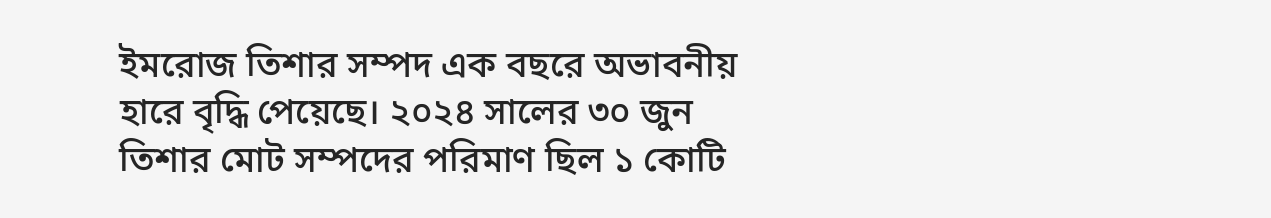ইমরোজ তিশার সম্পদ এক বছরে অভাবনীয় হারে বৃদ্ধি পেয়েছে। ২০২৪ সালের ৩০ জুন তিশার মোট সম্পদের পরিমাণ ছিল ১ কোটি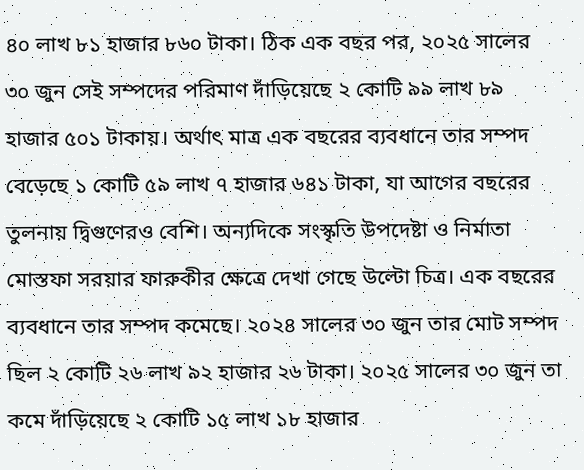৪০ লাখ ৮১ হাজার ৮৬০ টাকা। ঠিক এক বছর পর, ২০২৫ সালের ৩০ জুন সেই সম্পদের পরিমাণ দাঁড়িয়েছে ২ কোটি ৯৯ লাখ ৮৯ হাজার ৫০১ টাকায়। অর্থাৎ মাত্র এক বছরের ব্যবধানে তার সম্পদ বেড়েছে ১ কোটি ৫৯ লাখ ৭ হাজার ৬৪১ টাকা, যা আগের বছরের তুলনায় দ্বিগুণেরও বেশি। অন্যদিকে সংস্কৃতি উপদেষ্টা ও নির্মাতা মোস্তফা সরয়ার ফারুকীর ক্ষেত্রে দেখা গেছে উল্টো চিত্র। এক বছরের ব্যবধানে তার সম্পদ কমেছে। ২০২৪ সালের ৩০ জুন তার মোট সম্পদ ছিল ২ কোটি ২৬ লাখ ৯২ হাজার ২৬ টাকা। ২০২৫ সালের ৩০ জুন তা কমে দাঁড়িয়েছে ২ কোটি ১৫ লাখ ১৮ হাজার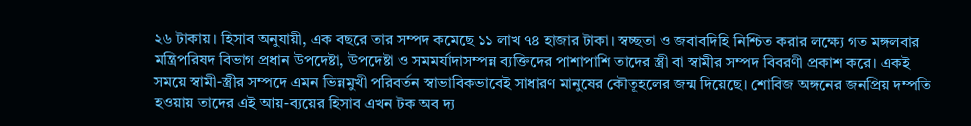২৬ টাকায়। হিসাব অনুযায়ী, এক বছরে তার সম্পদ কমেছে ১১ লাখ ৭৪ হাজার টাকা। স্বচ্ছতা ও জবাবদিহি নিশ্চিত করার লক্ষ্যে গত মঙ্গলবার মন্ত্রিপরিষদ বিভাগ প্রধান উপদেষ্টা, উপদেষ্টা ও সমমর্যাদাসম্পন্ন ব্যক্তিদের পাশাপাশি তাদের স্ত্রী বা স্বামীর সম্পদ বিবরণী প্রকাশ করে। একই সময়ে স্বামী-স্ত্রীর সম্পদে এমন ভিন্নমুখী পরিবর্তন স্বাভাবিকভাবেই সাধারণ মানুষের কৌতূহলের জন্ম দিয়েছে। শোবিজ অঙ্গনের জনপ্রিয় দম্পতি হওয়ায় তাদের এই আয়-ব্যয়ের হিসাব এখন টক অব দ্য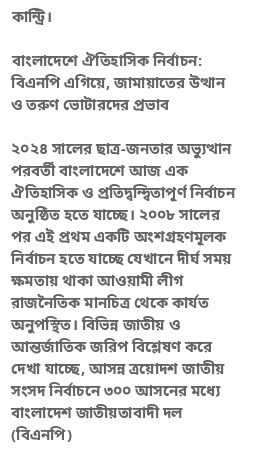কান্ট্রি।

বাংলাদেশে ঐতিহাসিক নির্বাচন: বিএনপি এগিয়ে, জামায়াতের উত্থান ও তরুণ ভোটারদের প্রভাব

২০২৪ সালের ছাত্র-জনতার অভ্যুত্থান পরবর্তী বাংলাদেশে আজ এক ঐতিহাসিক ও প্রতিদ্বন্দ্বিতাপূর্ণ নির্বাচন অনুষ্ঠিত হতে যাচ্ছে। ২০০৮ সালের পর এই প্রথম একটি অংশগ্রহণমূলক নির্বাচন হতে যাচ্ছে যেখানে দীর্ঘ সময় ক্ষমতায় থাকা আওয়ামী লীগ রাজনৈতিক মানচিত্র থেকে কার্যত অনুপস্থিত। বিভিন্ন জাতীয় ও আন্তর্জাতিক জরিপ বিশ্লেষণ করে দেখা যাচ্ছে, আসন্ন ত্রয়োদশ জাতীয় সংসদ নির্বাচনে ৩০০ আসনের মধ্যে বাংলাদেশ জাতীয়তাবাদী দল (বিএনপি)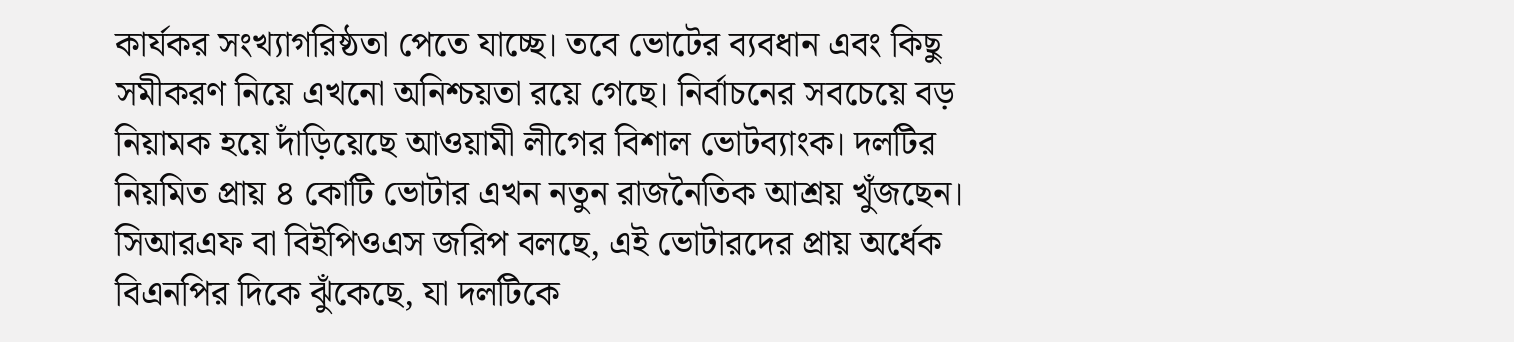কার্যকর সংখ্যাগরিষ্ঠতা পেতে যাচ্ছে। তবে ভোটের ব্যবধান এবং কিছু সমীকরণ নিয়ে এখনো অনিশ্চয়তা রয়ে গেছে। নির্বাচনের সবচেয়ে বড় নিয়ামক হয়ে দাঁড়িয়েছে আওয়ামী লীগের বিশাল ভোটব্যাংক। দলটির নিয়মিত প্রায় ৪ কোটি ভোটার এখন নতুন রাজনৈতিক আশ্রয় খুঁজছেন। সিআরএফ বা বিইপিওএস জরিপ বলছে, এই ভোটারদের প্রায় অর্ধেক বিএনপির দিকে ঝুঁকেছে, যা দলটিকে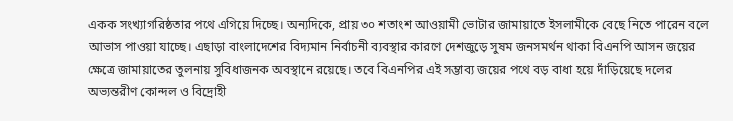একক সংখ্যাগরিষ্ঠতার পথে এগিয়ে দিচ্ছে। অন্যদিকে, প্রায় ৩০ শতাংশ আওয়ামী ভোটার জামায়াতে ইসলামীকে বেছে নিতে পারেন বলে আভাস পাওয়া যাচ্ছে। এছাড়া বাংলাদেশের বিদ্যমান নির্বাচনী ব্যবস্থার কারণে দেশজুড়ে সুষম জনসমর্থন থাকা বিএনপি আসন জয়ের ক্ষেত্রে জামায়াতের তুলনায় সুবিধাজনক অবস্থানে রয়েছে। তবে বিএনপির এই সম্ভাব্য জয়ের পথে বড় বাধা হয়ে দাঁড়িয়েছে দলের অভ্যন্তরীণ কোন্দল ও বিদ্রোহী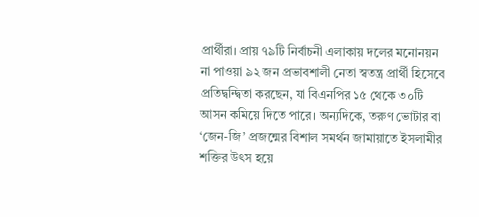প্রার্থীরা। প্রায় ৭৯টি নির্বাচনী এলাকায় দলের মনোনয়ন না পাওয়া ৯২ জন প্রভাবশালী নেতা স্বতন্ত্র প্রার্থী হিসেবে প্রতিদ্বন্দ্বিতা করছেন, যা বিএনপির ১৫ থেকে ৩০টি আসন কমিয়ে দিতে পারে। অন্যদিকে, তরুণ ভোটার বা ‘জেন-জি’ প্রজন্মের বিশাল সমর্থন জামায়াতে ইসলামীর শক্তির উৎস হয়ে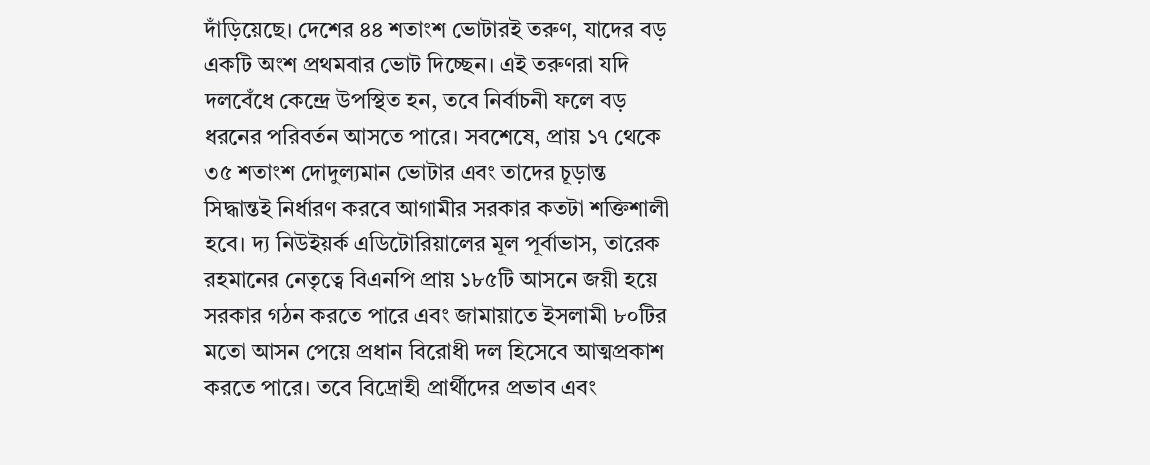দাঁড়িয়েছে। দেশের ৪৪ শতাংশ ভোটারই তরুণ, যাদের বড় একটি অংশ প্রথমবার ভোট দিচ্ছেন। এই তরুণরা যদি দলবেঁধে কেন্দ্রে উপস্থিত হন, তবে নির্বাচনী ফলে বড় ধরনের পরিবর্তন আসতে পারে। সবশেষে, প্রায় ১৭ থেকে ৩৫ শতাংশ দোদুল্যমান ভোটার এবং তাদের চূড়ান্ত সিদ্ধান্তই নির্ধারণ করবে আগামীর সরকার কতটা শক্তিশালী হবে। দ্য নিউইয়র্ক এডিটোরিয়ালের মূল পূর্বাভাস, তারেক রহমানের নেতৃত্বে বিএনপি প্রায় ১৮৫টি আসনে জয়ী হয়ে সরকার গঠন করতে পারে এবং জামায়াতে ইসলামী ৮০টির মতো আসন পেয়ে প্রধান বিরোধী দল হিসেবে আত্মপ্রকাশ করতে পারে। তবে বিদ্রোহী প্রার্থীদের প্রভাব এবং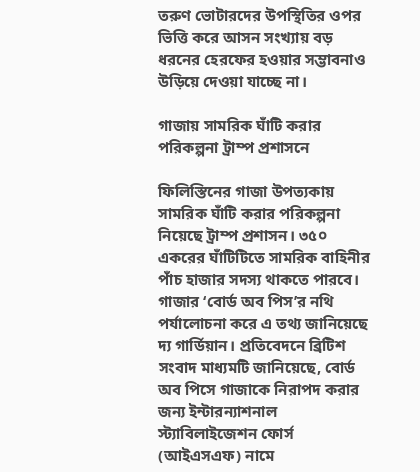তরুণ ভোটারদের উপস্থিতির ওপর ভিত্তি করে আসন সংখ্যায় বড় ধরনের হেরফের হওয়ার সম্ভাবনাও উড়িয়ে দেওয়া যাচ্ছে না।

গাজায় সামরিক ঘাঁটি করার পরিকল্পনা ট্রাম্প প্রশাসনে

ফিলিস্তিনের গাজা উপত্যকায় সামরিক ঘাঁটি করার পরিকল্পনা নিয়েছে ট্রাম্প প্রশাসন। ৩৫০ একরের ঘাঁটিটিতে সামরিক বাহিনীর পাঁচ হাজার সদস্য থাকতে পারবে। গাজার ‘বোর্ড অব পিস’র নথি পর্যালোচনা করে এ তথ্য জানিয়েছে দ্য গার্ডিয়ান। প্রতিবেদনে ব্রিটিশ সংবাদ মাধ্যমটি জানিয়েছে, বোর্ড অব পিসে গাজাকে নিরাপদ করার জন্য ইন্টারন্যাশনাল স্ট্যাবিলাইজেশন ফোর্স (আইএসএফ) নামে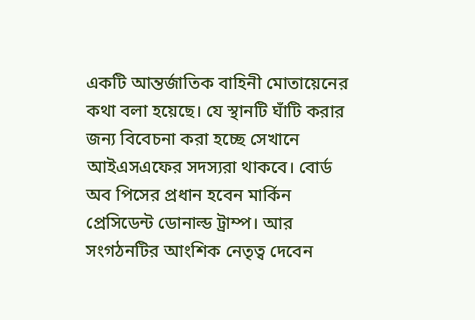একটি আন্তর্জাতিক বাহিনী মোতায়েনের কথা বলা হয়েছে। যে স্থানটি ঘাঁটি করার জন্য বিবেচনা করা হচ্ছে সেখানে আইএসএফের সদস্যরা থাকবে। বোর্ড অব পিসের প্রধান হবেন মার্কিন প্রেসিডেন্ট ডোনাল্ড ট্রাম্প। আর সংগঠনটির আংশিক নেতৃত্ব দেবেন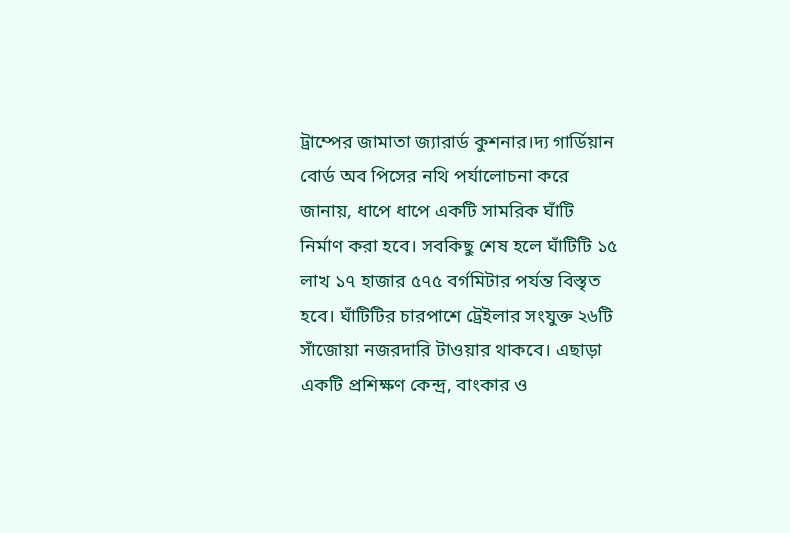ট্রাম্পের জামাতা জ্যারার্ড কুশনার।দ্য গার্ডিয়ান বোর্ড অব পিসের নথি পর্যালোচনা করে জানায়, ধাপে ধাপে একটি সামরিক ঘাঁটি নির্মাণ করা হবে। সবকিছু শেষ হলে ঘাঁটিটি ১৫ লাখ ১৭ হাজার ৫৭৫ বর্গমিটার পর্যন্ত বিস্তৃত হবে। ঘাঁটিটির চারপাশে ট্রেইলার সংযুক্ত ২৬টি সাঁজোয়া নজরদারি টাওয়ার থাকবে। এছাড়া একটি প্রশিক্ষণ কেন্দ্র, বাংকার ও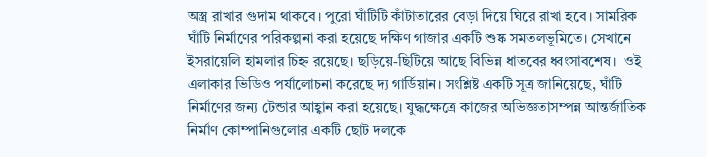অস্ত্র রাখার গুদাম থাকবে। পুরো ঘাঁটিটি কাঁটাতারের বেড়া দিয়ে ঘিরে রাখা হবে। সামরিক ঘাঁটি নির্মাণের পরিকল্পনা করা হয়েছে দক্ষিণ গাজার একটি শুষ্ক সমতলভূমিতে। সেখানে ইসরায়েলি হামলার চিহ্ন রয়েছে। ছড়িয়ে-ছিটিয়ে আছে বিভিন্ন ধাতবের ধ্বংসাবশেষ।  ওই এলাকার ভিডিও পর্যালোচনা করেছে দ্য গার্ডিয়ান। সংশ্লিষ্ট একটি সূত্র জানিয়েছে, ঘাঁটি নির্মাণের জন্য টেন্ডার আহ্বান করা হয়েছে। যুদ্ধক্ষেত্রে কাজের অভিজ্ঞতাসম্পন্ন আন্তর্জাতিক নির্মাণ কোম্পানিগুলোর একটি ছোট দলকে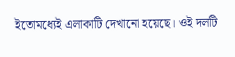ইতোমধ্যেই এলাকাটি দেখানো হয়েছে। ওই দলটি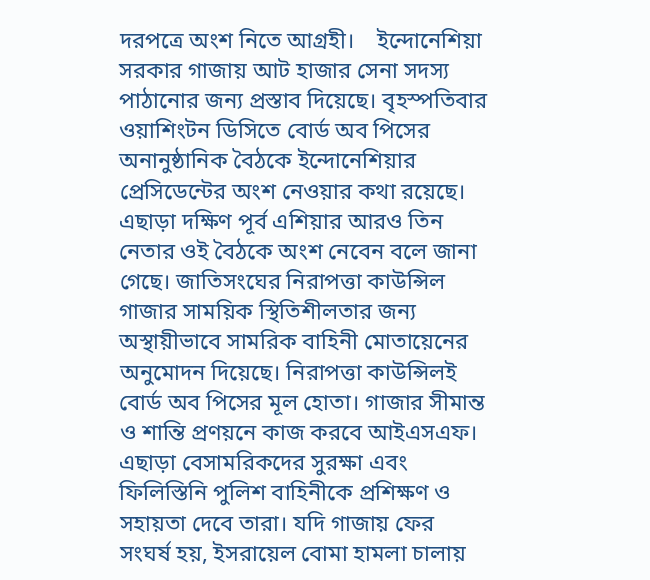দরপত্রে অংশ নিতে আগ্রহী।    ইন্দোনেশিয়া সরকার গাজায় আট হাজার সেনা সদস্য পাঠানোর জন্য প্রস্তাব দিয়েছে। বৃহস্পতিবার ওয়াশিংটন ডিসিতে বোর্ড অব পিসের অনানুষ্ঠানিক বৈঠকে ইন্দোনেশিয়ার প্রেসিডেন্টের অংশ নেওয়ার কথা রয়েছে। এছাড়া দক্ষিণ পূর্ব এশিয়ার আরও তিন নেতার ওই বৈঠকে অংশ নেবেন বলে জানা গেছে। জাতিসংঘের নিরাপত্তা কাউন্সিল গাজার সাময়িক স্থিতিশীলতার জন্য অস্থায়ীভাবে সামরিক বাহিনী মোতায়েনের অনুমোদন দিয়েছে। নিরাপত্তা কাউন্সিলই বোর্ড অব পিসের মূল হোতা। গাজার সীমান্ত ও শান্তি প্রণয়নে কাজ করবে আইএসএফ। এছাড়া বেসামরিকদের সুরক্ষা এবং ফিলিস্তিনি পুলিশ বাহিনীকে প্রশিক্ষণ ও সহায়তা দেবে তারা। যদি গাজায় ফের সংঘর্ষ হয়, ইসরায়েল বোমা হামলা চালায়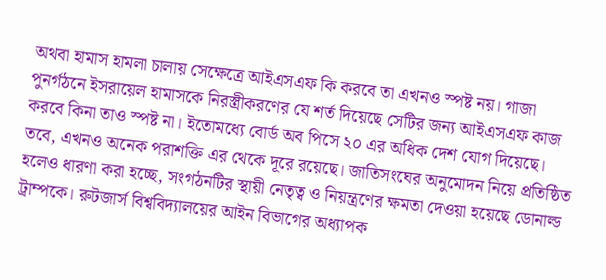অথবা হামাস হামলা চালায় সেক্ষেত্রে আইএসএফ কি করবে তা এখনও স্পষ্ট নয়। গাজা পুনর্গঠনে ইসরায়েল হামাসকে নিরস্ত্রীকরণের যে শর্ত দিয়েছে সেটির জন্য আইএসএফ কাজ করবে কিনা তাও স্পষ্ট না। ইতোমধ্যে বোর্ড অব পিসে ২০ এর অধিক দেশ যোগ দিয়েছে। তবে, এখনও অনেক পরাশক্তি এর থেকে দূরে রয়েছে। জাতিসংঘের অনুমোদন নিয়ে প্রতিষ্ঠিত হলেও ধারণা করা হচ্ছে, সংগঠনটির স্থায়ী নেতৃত্ব ও নিয়ন্ত্রণের ক্ষমতা দেওয়া হয়েছে ডোনাল্ড ট্রাম্পকে। রুটজার্স বিশ্ববিদ্যালয়ের আইন বিভাগের অধ্যাপক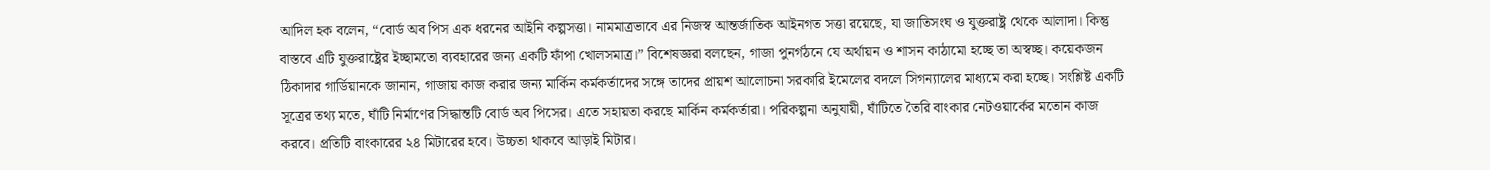আদিল হক বলেন, “বোর্ড অব পিস এক ধরনের আইনি কল্পসত্তা। নামমাত্রভাবে এর নিজস্ব আন্তর্জাতিক আইনগত সত্তা রয়েছে, যা জাতিসংঘ ও যুক্তরাষ্ট্র থেকে আলাদা। কিন্তু বাস্তবে এটি যুক্তরাষ্ট্রের ইচ্ছামতো ব্যবহারের জন্য একটি ফাঁপা খোলসমাত্র।” বিশেষজ্ঞরা বলছেন, গাজা পুনর্গঠনে যে অর্থায়ন ও শাসন কাঠামো হচ্ছে তা অস্বচ্ছ। কয়েকজন ঠিকাদার গার্ডিয়ানকে জানান, গাজায় কাজ করার জন্য মার্কিন কর্মকর্তাদের সঙ্গে তাদের প্রায়শ আলোচনা সরকারি ইমেলের বদলে সিগন্যালের মাধ্যমে করা হচ্ছে। সংশ্লিষ্ট একটি সূত্রের তথ্য মতে, ঘাঁটি নির্মাণের সিদ্ধান্তটি বোর্ড অব পিসের। এতে সহায়তা করছে মার্কিন কর্মকর্তারা। পরিকল্পনা অনুযায়ী, ঘাঁটিতে তৈরি বাংকার নেটওয়ার্কের মতোন কাজ করবে। প্রতিটি বাংকারের ২৪ মিটারের হবে। উচ্চতা থাকবে আড়াই মিটার।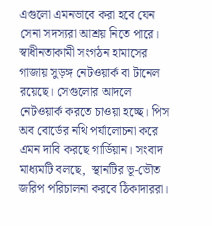এগুলো এমনভাবে করা হবে যেন সেনা সদস্যরা আশ্রয় নিতে পারে। স্বাধীনতাকামী সংগঠন হামাসের গাজায় সুড়ঙ্গ নেটওয়ার্ক বা টানেল রয়েছে। সেগুলোর আদলে নেটওয়ার্ক করতে চাওয়া হচ্ছে। পিস অব বোর্ডের নথি পর্যালোচনা করে এমন দাবি করছে গার্ডিয়ান। সংবাদ মাধ্যমটি বলছে,  স্থানটির ভূ-ভৌত জরিপ পরিচালনা করবে ঠিকাদাররা।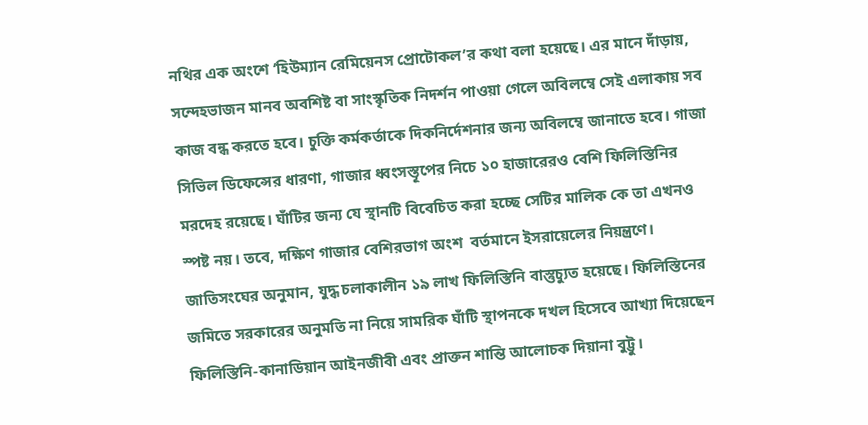নথির এক অংশে ‘হিউম্যান রেমিয়েনস প্রোটোকল’র কথা বলা হয়েছে। এর মানে দাঁড়ায়, সন্দেহভাজন মানব অবশিষ্ট বা সাংস্কৃতিক নিদর্শন পাওয়া গেলে অবিলম্বে সেই এলাকায় সব কাজ বন্ধ করতে হবে। চুক্তি কর্মকর্তাকে দিকনির্দেশনার জন্য অবিলম্বে জানাতে হবে। গাজা সিভিল ডিফেন্সের ধারণা, গাজার ধ্বংসস্তূপের নিচে ১০ হাজারেরও বেশি ফিলিস্তিনির মরদেহ রয়েছে। ঘাঁটির জন্য যে স্থানটি বিবেচিত করা হচ্ছে সেটির মালিক কে তা এখনও স্পষ্ট নয়। তবে, দক্ষিণ গাজার বেশিরভাগ অংশ  বর্তমানে ইসরায়েলের নিয়ন্ত্রণে। জাতিসংঘের অনুমান, যুদ্ধ চলাকালীন ১৯ লাখ ফিলিস্তিনি বাস্তুচ্যুত হয়েছে। ফিলিস্তিনের জমিতে সরকারের অনুমতি না নিয়ে সামরিক ঘাঁটি স্থাপনকে দখল হিসেবে আখ্যা দিয়েছেন ফিলিস্তিনি-কানাডিয়ান আইনজীবী এবং প্রাক্তন শান্তি আলোচক দিয়ানা বুট্টু।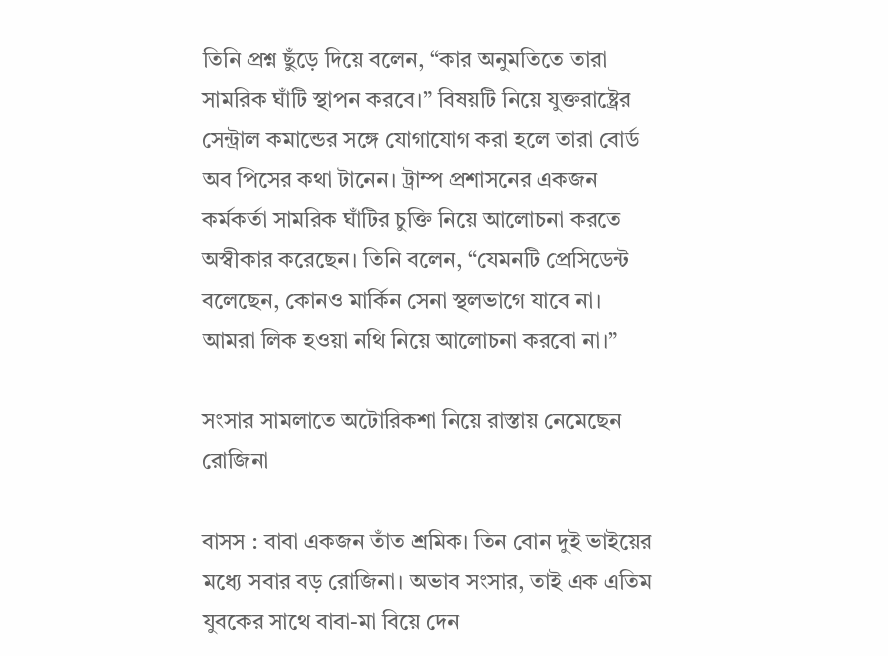তিনি প্রশ্ন ছুঁড়ে দিয়ে বলেন, “কার অনুমতিতে তারা সামরিক ঘাঁটি স্থাপন করবে।” বিষয়টি নিয়ে যুক্তরাষ্ট্রের সেন্ট্রাল কমান্ডের সঙ্গে যোগাযোগ করা হলে তারা বোর্ড অব পিসের কথা টানেন। ট্রাম্প প্রশাসনের একজন কর্মকর্তা সামরিক ঘাঁটির চুক্তি নিয়ে আলোচনা করতে অস্বীকার করেছেন। তিনি বলেন, “যেমনটি প্রেসিডেন্ট বলেছেন, কোনও মার্কিন সেনা স্থলভাগে যাবে না। আমরা লিক হওয়া নথি নিয়ে আলোচনা করবো না।”

সংসার সামলাতে অটোরিকশা নিয়ে রাস্তায় নেমেছেন রোজিনা

বাসস : বাবা একজন তাঁত শ্রমিক। তিন বোন দুই ভাইয়ের মধ্যে সবার বড় রোজিনা। অভাব সংসার, তাই এক এতিম যুবকের সাথে বাবা-মা বিয়ে দেন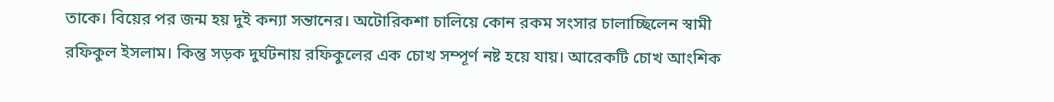তাকে। বিয়ের পর জন্ম হয় দুই কন্যা সন্তানের। অটোরিকশা চালিয়ে কোন রকম সংসার চালাচ্ছিলেন স্বামী রফিকুল ইসলাম। কিন্তু সড়ক দুর্ঘটনায় রফিকুলের এক চোখ সম্পূর্ণ নষ্ট হয়ে যায়। আরেকটি চোখ আংশিক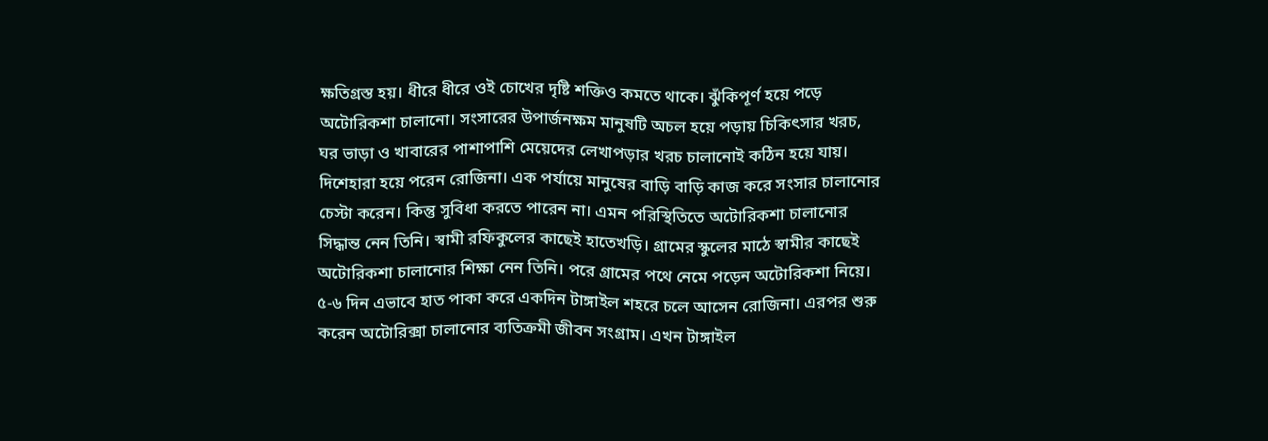ক্ষতিগ্রস্ত হয়। ধীরে ধীরে ওই চোখের দৃষ্টি শক্তিও কমতে থাকে। ঝুঁকিপূর্ণ হয়ে পড়ে অটোরিকশা চালানো। সংসারের উপার্জনক্ষম মানুষটি অচল হয়ে পড়ায় চিকিৎসার খরচ, ঘর ভাড়া ও খাবারের পাশাপাশি মেয়েদের লেখাপড়ার খরচ চালানোই কঠিন হয়ে যায়। দিশেহারা হয়ে পরেন রোজিনা। এক পর্যায়ে মানুষের বাড়ি বাড়ি কাজ করে সংসার চালানোর চেস্টা করেন। কিন্তু সুবিধা করতে পারেন না। এমন পরিস্থিতিতে অটোরিকশা চালানোর সিদ্ধান্ত নেন তিনি। স্বামী রফিকুলের কাছেই হাতেখড়ি। গ্রামের স্কুলের মাঠে স্বামীর কাছেই অটোরিকশা চালানোর শিক্ষা নেন তিনি। পরে গ্রামের পথে নেমে পড়েন অটোরিকশা নিয়ে। ৫-৬ দিন এভাবে হাত পাকা করে একদিন টাঙ্গাইল শহরে চলে আসেন রোজিনা। এরপর শুরু করেন অটোরিক্সা চালানোর ব্যতিক্রমী জীবন সংগ্রাম। এখন টাঙ্গাইল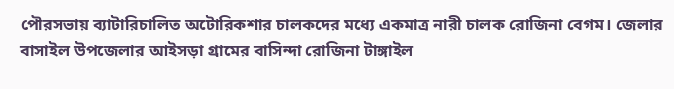পৌরসভায় ব্যাটারিচালিত অটোরিকশার চালকদের মধ্যে একমাত্র নারী চালক রোজিনা বেগম। জেলার বাসাইল উপজেলার আইসড়া গ্রামের বাসিন্দা রোজিনা টাঙ্গাইল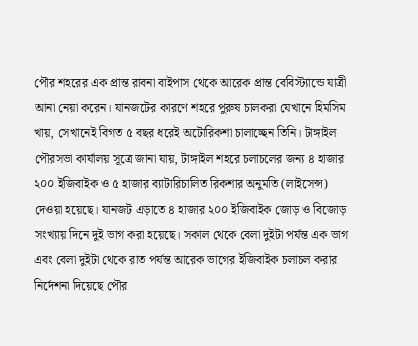পৌর শহরের এক প্রান্ত রাবনা বাইপাস থেকে আরেক প্রান্ত বেবিস্ট্যান্ডে যাত্রী আনা নেয়া করেন। যানজটের কারণে শহরে পুরুষ চালকরা যেখানে হিমসিম খায়, সেখানেই বিগত ৫ বছর ধরেই অটোরিকশা চালাচ্ছেন তিনি। টাঙ্গাইল পৌরসভা কার্যালয় সূত্রে জানা যায়, টাঙ্গাইল শহরে চলাচলের জন্য ৪ হাজার ২০০ ইজিবাইক ও ৫ হাজার ব্যাটারিচালিত রিকশার অনুমতি (লাইসেন্স) দেওয়া হয়েছে। যানজট এড়াতে ৪ হাজার ২০০ ইজিবাইক জোড় ও বিজোড় সংখ্যায় দিনে দুই ভাগ করা হয়েছে। সকাল থেকে বেলা দুইটা পর্যন্ত এক ভাগ এবং বেলা দুইটা থেকে রাত পর্যন্ত আরেক ভাগের ইজিবাইক চলাচল করার নির্দেশনা দিয়েছে পৌর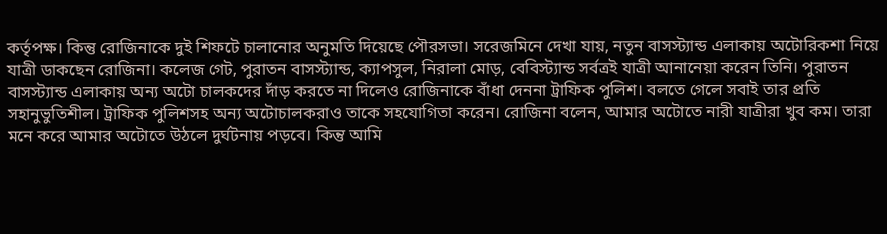কর্তৃপক্ষ। কিন্তু রোজিনাকে দুই শিফটে চালানোর অনুমতি দিয়েছে পৌরসভা। সরেজমিনে দেখা যায়, নতুন বাসস্ট্যান্ড এলাকায় অটোরিকশা নিয়ে যাত্রী ডাকছেন রোজিনা। কলেজ গেট, পুরাতন বাসস্ট্যান্ড, ক্যাপসুল, নিরালা মোড়, বেবিস্ট্যান্ড সর্বত্রই যাত্রী আনানেয়া করেন তিনি। পুরাতন বাসস্ট্যান্ড এলাকায় অন্য অটো চালকদের দাঁড় করতে না দিলেও রোজিনাকে বাঁধা দেননা ট্রাফিক পুলিশ। বলতে গেলে সবাই তার প্রতি সহানুভুতিশীল। ট্রাফিক পুলিশসহ অন্য অটোচালকরাও তাকে সহযোগিতা করেন। রোজিনা বলেন, আমার অটোতে নারী যাত্রীরা খুব কম। তারা মনে করে আমার অটোতে উঠলে দুর্ঘটনায় পড়বে। কিন্তু আমি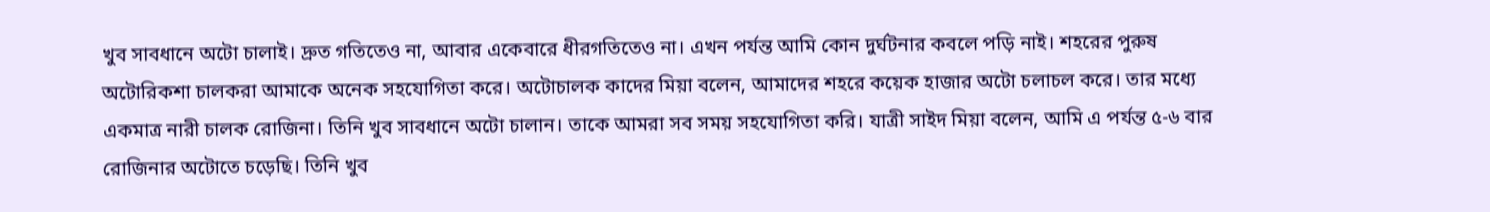খুব সাবধানে অটো চালাই। দ্রুত গতিতেও না, আবার একেবারে ধীরগতিতেও না। এখন পর্যন্ত আমি কোন দুর্ঘটনার কবলে পড়ি নাই। শহরের পুরুষ অটোরিকশা চালকরা আমাকে অনেক সহযোগিতা করে। অটোচালক কাদের মিয়া বলেন, আমাদের শহরে কয়েক হাজার অটো চলাচল করে। তার মধ্যে একমাত্র নারী চালক রোজিনা। তিনি খুব সাবধানে অটো চালান। তাকে আমরা সব সময় সহযোগিতা করি। যাত্রী সাইদ মিয়া বলেন, আমি এ পর্যন্ত ৫-৬ বার রোজিনার অটোতে চড়েছি। তিনি খুব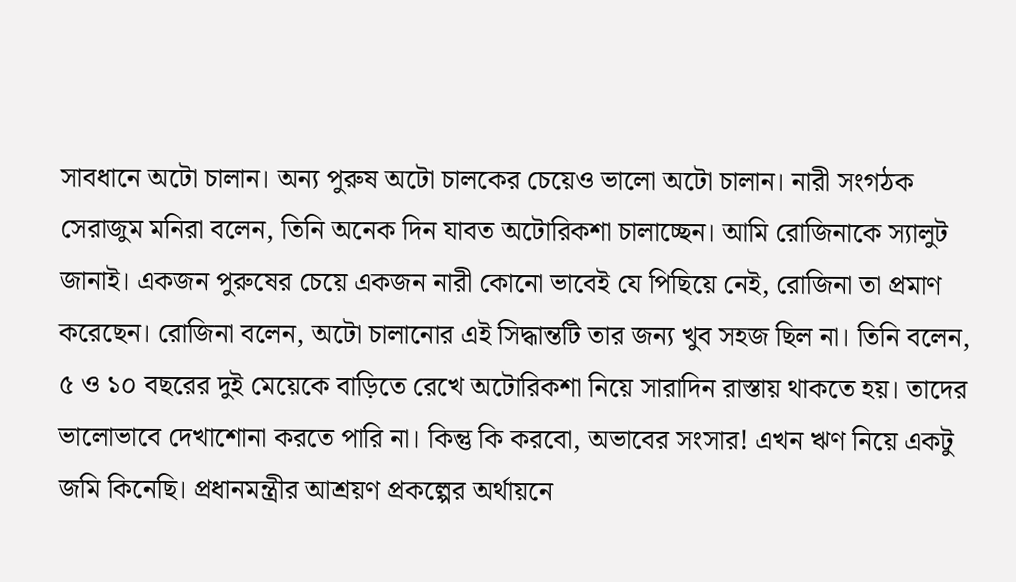সাবধানে অটো চালান। অন্য পুরুষ অটো চালকের চেয়েও ভালো অটো চালান। নারী সংগঠক সেরাজুম মনিরা বলেন, তিনি অনেক দিন যাবত অটোরিকশা চালাচ্ছেন। আমি রোজিনাকে স্যালুট জানাই। একজন পুরুষের চেয়ে একজন নারী কোনো ভাবেই যে পিছিয়ে নেই, রোজিনা তা প্রমাণ করেছেন। রোজিনা বলেন, অটো চালানোর এই সিদ্ধান্তটি তার জন্য খুব সহজ ছিল না। তিনি বলেন, ৫ ও ১০ বছরের দুই মেয়েকে বাড়িতে রেখে অটোরিকশা নিয়ে সারাদিন রাস্তায় থাকতে হয়। তাদের ভালোভাবে দেখাশোনা করতে পারি না। কিন্তু কি করবো, অভাবের সংসার! এখন ঋণ নিয়ে একটু জমি কিনেছি। প্রধানমন্ত্রীর আশ্রয়ণ প্রকল্পের অর্থায়নে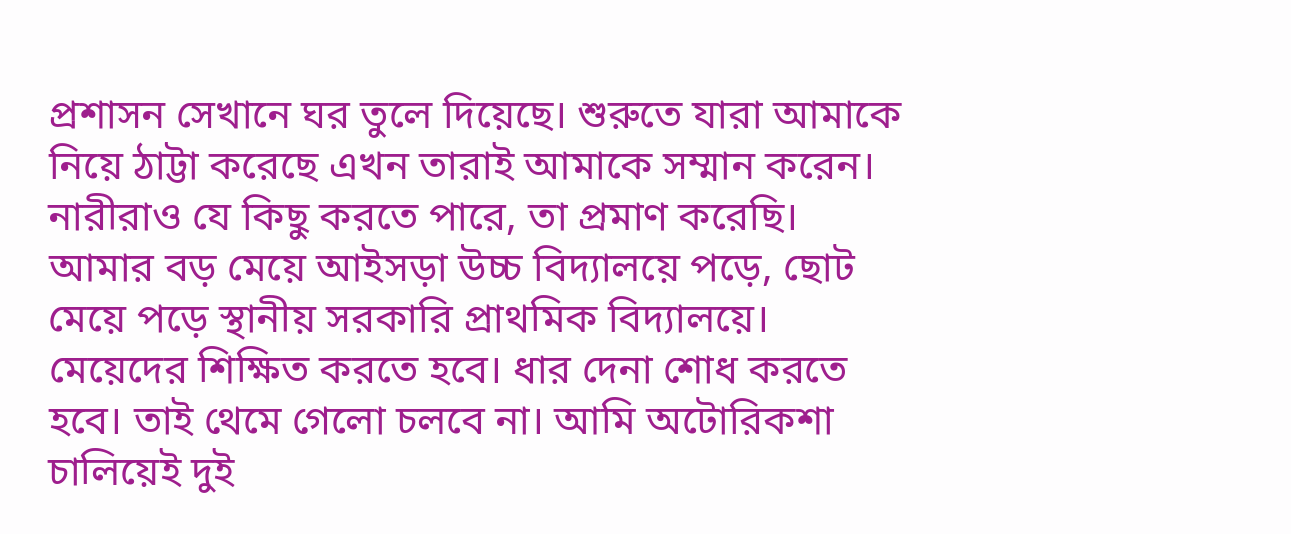প্রশাসন সেখানে ঘর তুলে দিয়েছে। শুরুতে যারা আমাকে নিয়ে ঠাট্টা করেছে এখন তারাই আমাকে সম্মান করেন। নারীরাও যে কিছু করতে পারে, তা প্রমাণ করেছি। আমার বড় মেয়ে আইসড়া উচ্চ বিদ্যালয়ে পড়ে, ছোট মেয়ে পড়ে স্থানীয় সরকারি প্রাথমিক বিদ্যালয়ে। মেয়েদের শিক্ষিত করতে হবে। ধার দেনা শোধ করতে হবে। তাই থেমে গেলো চলবে না। আমি অটোরিকশা চালিয়েই দুই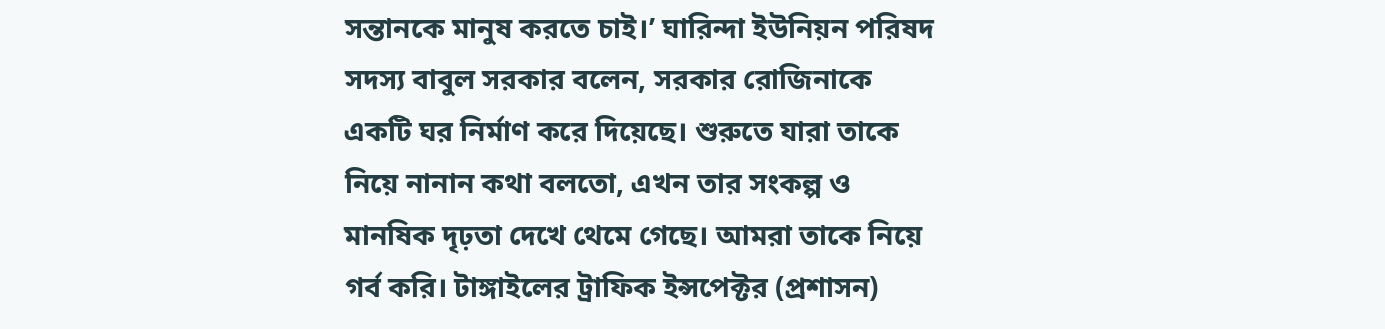সন্তানকে মানুষ করতে চাই।’ ঘারিন্দা ইউনিয়ন পরিষদ সদস্য বাবুল সরকার বলেন, সরকার রোজিনাকে একটি ঘর নির্মাণ করে দিয়েছে। শুরুতে যারা তাকে নিয়ে নানান কথা বলতো, এখন তার সংকল্প ও মানষিক দৃঢ়তা দেখে থেমে গেছে। আমরা তাকে নিয়ে গর্ব করি। টাঙ্গাইলের ট্রাফিক ইন্সপেক্টর (প্রশাসন)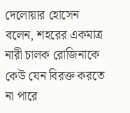দেলোয়ার হোসেন বলেন, শহরের একমাত্র নারী চালক রোজিনাকে কেউ যেন বিরক্ত করতে না পারে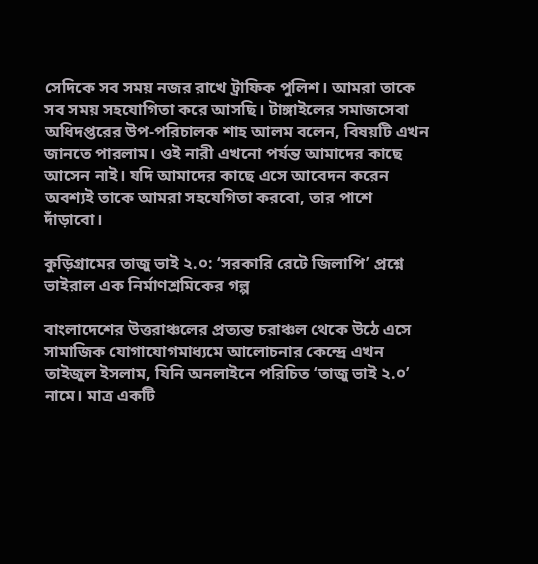সেদিকে সব সময় নজর রাখে ট্রাফিক পুলিশ। আমরা তাকে সব সময় সহযোগিতা করে আসছি। টাঙ্গাইলের সমাজসেবা অধিদপ্তরের উপ-পরিচালক শাহ আলম বলেন, বিষয়টি এখন জানতে পারলাম। ওই নারী এখনো পর্যন্ত আমাদের কাছে আসেন নাই। যদি আমাদের কাছে এসে আবেদন করেন অবশ্যই তাকে আমরা সহযেগিতা করবো, তার পাশে দাঁড়াবো।

কুড়িগ্রামের তাজু ভাই ২.০: ‘সরকারি রেটে জিলাপি’ প্রশ্নে ভাইরাল এক নির্মাণশ্রমিকের গল্প

বাংলাদেশের উত্তরাঞ্চলের প্রত্যন্ত চরাঞ্চল থেকে উঠে এসে সামাজিক যোগাযোগমাধ্যমে আলোচনার কেন্দ্রে এখন তাইজুল ইসলাম, যিনি অনলাইনে পরিচিত ‘তাজু ভাই ২.০’ নামে। মাত্র একটি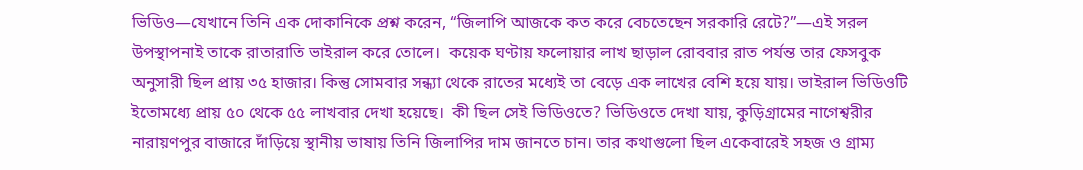ভিডিও—যেখানে তিনি এক দোকানিকে প্রশ্ন করেন, “জিলাপি আজকে কত করে বেচতেছেন সরকারি রেটে?”—এই সরল উপস্থাপনাই তাকে রাতারাতি ভাইরাল করে তোলে।  কয়েক ঘণ্টায় ফলোয়ার লাখ ছাড়াল রোববার রাত পর্যন্ত তার ফেসবুক অনুসারী ছিল প্রায় ৩৫ হাজার। কিন্তু সোমবার সন্ধ্যা থেকে রাতের মধ্যেই তা বেড়ে এক লাখের বেশি হয়ে যায়। ভাইরাল ভিডিওটি ইতোমধ্যে প্রায় ৫০ থেকে ৫৫ লাখবার দেখা হয়েছে।  কী ছিল সেই ভিডিওতে? ভিডিওতে দেখা যায়, কুড়িগ্রামের নাগেশ্বরীর নারায়ণপুর বাজারে দাঁড়িয়ে স্থানীয় ভাষায় তিনি জিলাপির দাম জানতে চান। তার কথাগুলো ছিল একেবারেই সহজ ও গ্রাম্য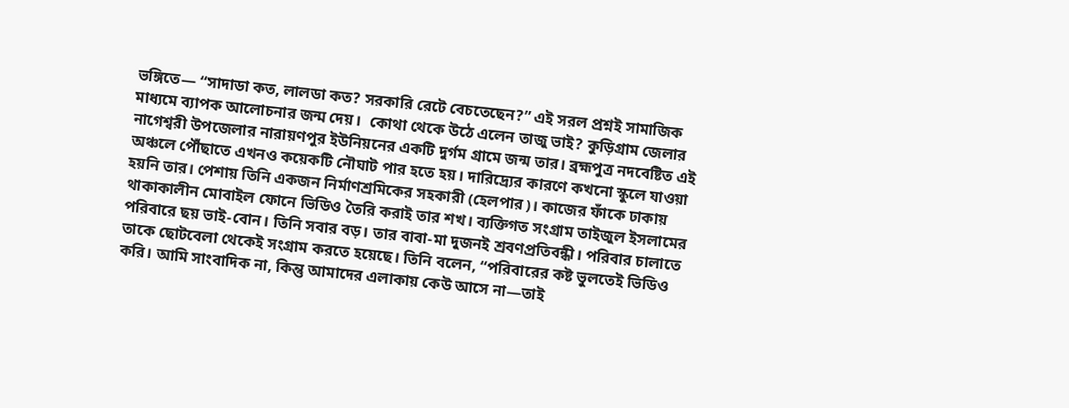ভঙ্গিতে— “সাদাডা কত, লালডা কত? সরকারি রেটে বেচতেছেন?” এই সরল প্রশ্নই সামাজিক মাধ্যমে ব্যাপক আলোচনার জন্ম দেয়।  কোথা থেকে উঠে এলেন তাজু ভাই? কুড়িগ্রাম জেলার নাগেশ্বরী উপজেলার নারায়ণপুর ইউনিয়নের একটি দুর্গম গ্রামে জন্ম তার। ব্রহ্মপুত্র নদবেষ্টিত এই অঞ্চলে পৌঁছাতে এখনও কয়েকটি নৌঘাট পার হতে হয়। দারিদ্র্যের কারণে কখনো স্কুলে যাওয়া হয়নি তার। পেশায় তিনি একজন নির্মাণশ্রমিকের সহকারী (হেলপার)। কাজের ফাঁকে ঢাকায় থাকাকালীন মোবাইল ফোনে ভিডিও তৈরি করাই তার শখ। ব্যক্তিগত সংগ্রাম তাইজুল ইসলামের পরিবারে ছয় ভাই-বোন। তিনি সবার বড়। তার বাবা-মা দুজনই শ্রবণপ্রতিবন্ধী। পরিবার চালাতে তাকে ছোটবেলা থেকেই সংগ্রাম করতে হয়েছে। তিনি বলেন, “পরিবারের কষ্ট ভুলতেই ভিডিও করি। আমি সাংবাদিক না, কিন্তু আমাদের এলাকায় কেউ আসে না—তাই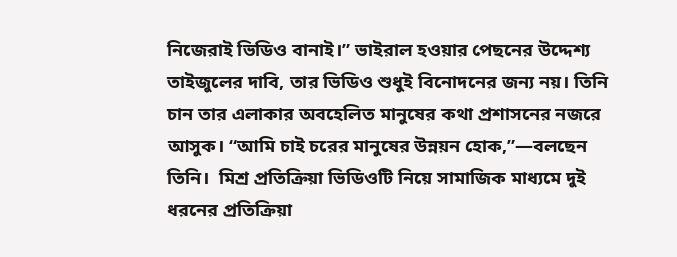নিজেরাই ভিডিও বানাই।” ভাইরাল হওয়ার পেছনের উদ্দেশ্য তাইজুলের দাবি, তার ভিডিও শুধুই বিনোদনের জন্য নয়। তিনি চান তার এলাকার অবহেলিত মানুষের কথা প্রশাসনের নজরে আসুক। “আমি চাই চরের মানুষের উন্নয়ন হোক,”—বলছেন তিনি।  মিশ্র প্রতিক্রিয়া ভিডিওটি নিয়ে সামাজিক মাধ্যমে দুই ধরনের প্রতিক্রিয়া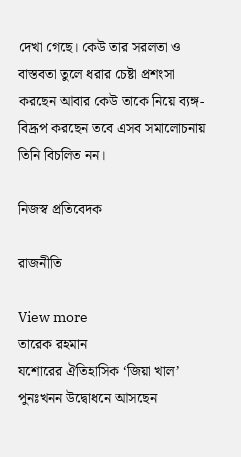দেখা গেছে। কেউ তার সরলতা ও বাস্তবতা তুলে ধরার চেষ্টা প্রশংসা করছেন আবার কেউ তাকে নিয়ে ব্যঙ্গ-বিদ্রূপ করছেন তবে এসব সমালোচনায় তিনি বিচলিত নন।

নিজস্ব প্রতিবেদক

রাজনীতি

View more
তারেক রহমান
যশোরের ঐতিহাসিক ‘জিয়া খাল’ পুনঃখনন উদ্বোধনে আসছেন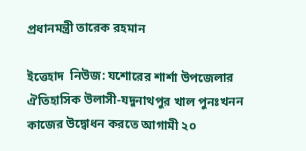প্রধানমন্ত্রী তারেক রহমান

ইত্তেহাদ  নিউজ: যশোরের শার্শা উপজেলার ঐতিহাসিক উলাসী-যদুনাথপুর খাল পুনঃখনন কাজের উদ্বোধন করতে আগামী ২০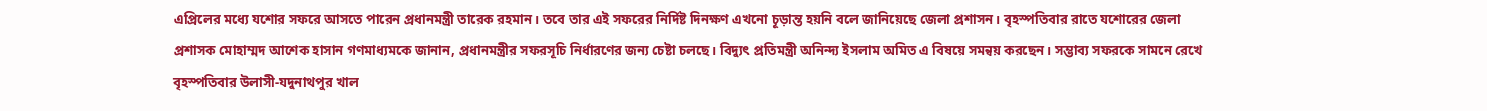এপ্রিলের মধ্যে যশোর সফরে আসতে পারেন প্রধানমন্ত্রী তারেক রহমান। তবে তার এই সফরের নির্দিষ্ট দিনক্ষণ এখনো চূড়ান্ত হয়নি বলে জানিয়েছে জেলা প্রশাসন। বৃহস্পতিবার রাতে যশোরের জেলা প্রশাসক মোহাম্মদ আশেক হাসান গণমাধ্যমকে জানান, প্রধানমন্ত্রীর সফরসূচি নির্ধারণের জন্য চেষ্টা চলছে। বিদ্যুৎ প্রতিমন্ত্রী অনিন্দ্য ইসলাম অমিত এ বিষয়ে সমন্বয় করছেন। সম্ভাব্য সফরকে সামনে রেখে বৃহস্পতিবার উলাসী-যদুনাথপুর খাল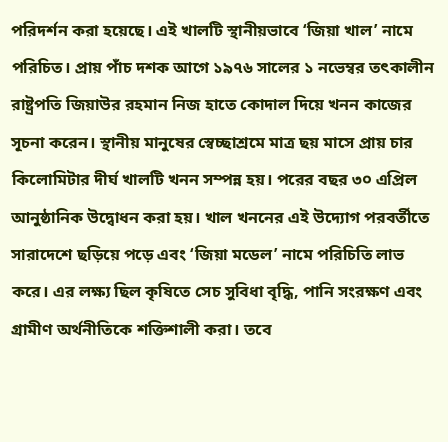পরিদর্শন করা হয়েছে। এই খালটি স্থানীয়ভাবে ‘জিয়া খাল’ নামে পরিচিত। প্রায় পাঁচ দশক আগে ১৯৭৬ সালের ১ নভেম্বর তৎকালীন রাষ্ট্রপতি জিয়াউর রহমান নিজ হাতে কোদাল দিয়ে খনন কাজের সূচনা করেন। স্থানীয় মানুষের স্বেচ্ছাশ্রমে মাত্র ছয় মাসে প্রায় চার কিলোমিটার দীর্ঘ খালটি খনন সম্পন্ন হয়। পরের বছর ৩০ এপ্রিল আনুষ্ঠানিক উদ্বোধন করা হয়। খাল খননের এই উদ্যোগ পরবর্তীতে সারাদেশে ছড়িয়ে পড়ে এবং ‘জিয়া মডেল’ নামে পরিচিতি লাভ করে। এর লক্ষ্য ছিল কৃষিতে সেচ সুবিধা বৃদ্ধি, পানি সংরক্ষণ এবং গ্রামীণ অর্থনীতিকে শক্তিশালী করা। তবে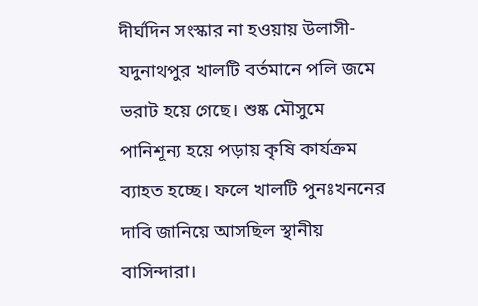দীর্ঘদিন সংস্কার না হওয়ায় উলাসী-যদুনাথপুর খালটি বর্তমানে পলি জমে ভরাট হয়ে গেছে। শুষ্ক মৌসুমে পানিশূন্য হয়ে পড়ায় কৃষি কার্যক্রম ব্যাহত হচ্ছে। ফলে খালটি পুনঃখননের দাবি জানিয়ে আসছিল স্থানীয় বাসিন্দারা।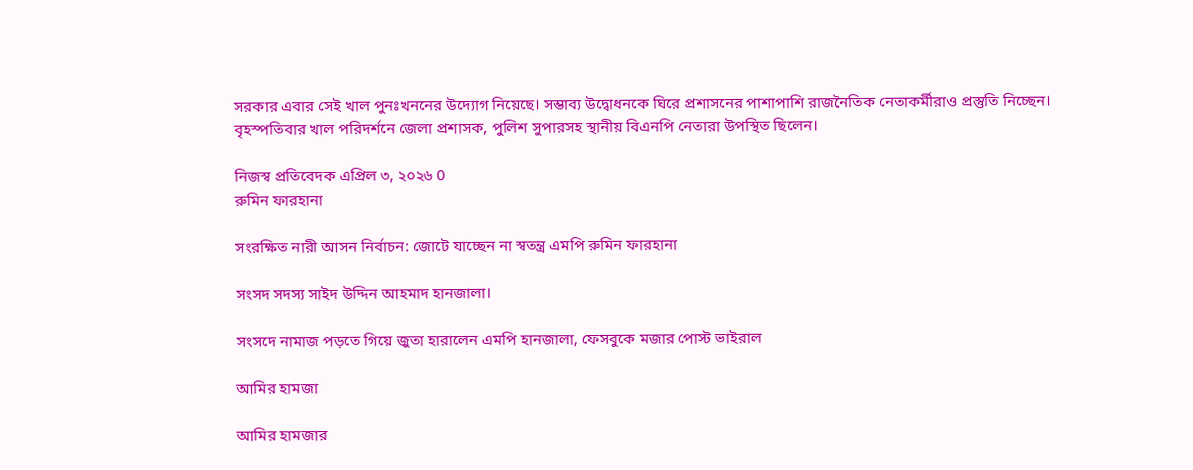সরকার এবার সেই খাল পুনঃখননের উদ্যোগ নিয়েছে। সম্ভাব্য উদ্বোধনকে ঘিরে প্রশাসনের পাশাপাশি রাজনৈতিক নেতাকর্মীরাও প্রস্তুতি নিচ্ছেন। বৃহস্পতিবার খাল পরিদর্শনে জেলা প্রশাসক, পুলিশ সুপারসহ স্থানীয় বিএনপি নেতারা উপস্থিত ছিলেন।

নিজস্ব প্রতিবেদক এপ্রিল ৩, ২০২৬ 0
রুমিন ফারহানা

সংরক্ষিত নারী আসন নির্বাচন: জোটে যাচ্ছেন না স্বতন্ত্র এমপি রুমিন ফারহানা

সংসদ সদস্য সাইদ উদ্দিন আহমাদ হানজালা।

সংসদে নামাজ পড়তে গিয়ে জুতা হারালেন এমপি হানজালা, ফেসবুকে মজার পোস্ট ভাইরাল

আমির হামজা

আমির হামজার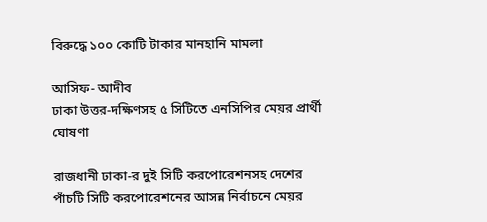বিরুদ্ধে ১০০ কোটি টাকার মানহানি মামলা

আসিফ- আদীব
ঢাকা উত্তর-দক্ষিণসহ ৫ সিটিতে এনসিপির মেয়র প্রার্থী ঘোষণা

রাজধানী ঢাকা-র দুই সিটি করপোরেশনসহ দেশের পাঁচটি সিটি করপোরেশনের আসন্ন নির্বাচনে মেয়র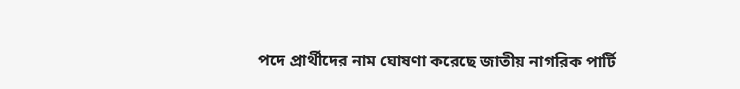পদে প্রার্থীদের নাম ঘোষণা করেছে জাতীয় নাগরিক পার্টি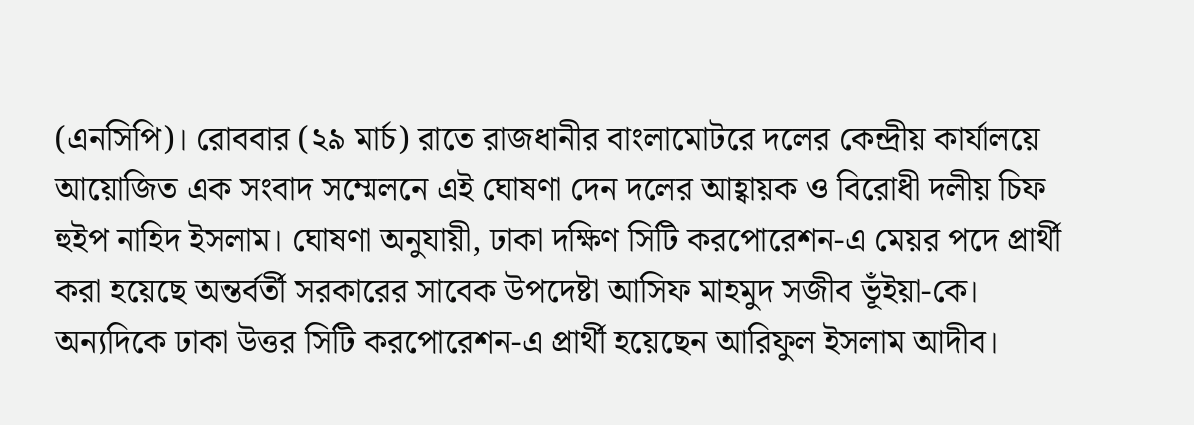(এনসিপি)। রোববার (২৯ মার্চ) রাতে রাজধানীর বাংলামোটরে দলের কেন্দ্রীয় কার্যালয়ে আয়োজিত এক সংবাদ সম্মেলনে এই ঘোষণা দেন দলের আহ্বায়ক ও বিরোধী দলীয় চিফ হুইপ নাহিদ ইসলাম। ঘোষণা অনুযায়ী, ঢাকা দক্ষিণ সিটি করপোরেশন-এ মেয়র পদে প্রার্থী করা হয়েছে অন্তর্বর্তী সরকারের সাবেক উপদেষ্টা আসিফ মাহমুদ সজীব ভূঁইয়া-কে। অন্যদিকে ঢাকা উত্তর সিটি করপোরেশন-এ প্রার্থী হয়েছেন আরিফুল ইসলাম আদীব।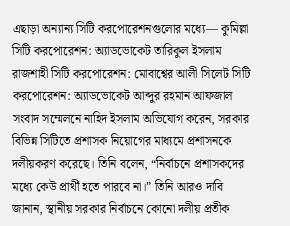এছাড়া অন্যান্য সিটি করপোরেশনগুলোর মধ্যে— কুমিল্লা সিটি করপোরেশন: অ্যাডভোকেট তারিকুল ইসলাম রাজশাহী সিটি করপোরেশন: মোবাশ্বের আলী সিলেট সিটি করপোরেশন: অ্যাডভোকেট আব্দুর রহমান আফজাল সংবাদ সম্মেলনে নাহিদ ইসলাম অভিযোগ করেন, সরকার বিভিন্ন সিটিতে প্রশাসক নিয়োগের মাধ্যমে প্রশাসনকে দলীয়করণ করেছে। তিনি বলেন, “নির্বাচনে প্রশাসকদের মধ্যে কেউ প্রার্থী হতে পারবে না।” তিনি আরও দাবি জানান, স্থানীয় সরকার নির্বাচনে কোনো দলীয় প্রতীক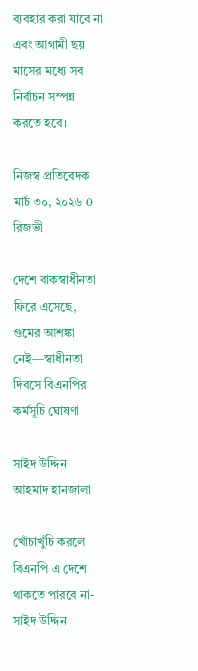ব্যবহার করা যাবে না এবং আগামী ছয় মাসের মধ্যে সব নির্বাচন সম্পন্ন করতে হবে।

নিজস্ব প্রতিবেদক মার্চ ৩০, ২০২৬ 0
রিজভী

দেশে বাকস্বাধীনতা ফিরে এসেছে, গুমের আশঙ্কা নেই—স্বাধীনতা দিবসে বিএনপির কর্মসূচি ঘোষণা

সাইদ উদ্দিন আহমাদ হানজালা

খোঁচাখুঁচি করলে বিএনপি এ দেশে থাকতে পারবে না-সাইদ উদ্দিন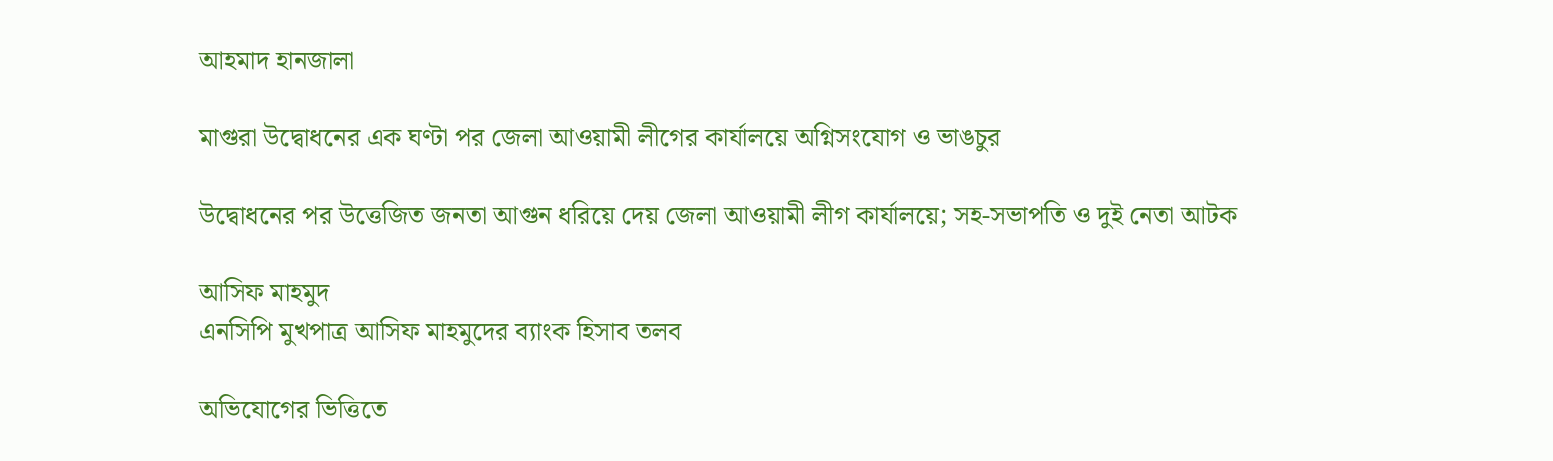আহমাদ হানজালা

মাগুরা উদ্বোধনের এক ঘণ্টা পর জেলা আওয়ামী লীগের কার্যালয়ে অগ্নিসংযোগ ও ভাঙচুর

উদ্বোধনের পর উত্তেজিত জনতা আগুন ধরিয়ে দেয় জেলা আওয়ামী লীগ কার্যালয়ে; সহ-সভাপতি ও দুই নেতা আটক

আসিফ মাহমুদ
এনসিপি মুখপাত্র আসিফ মাহমুদের ব্যাংক হিসাব তলব

অভিযোগের ভিত্তিতে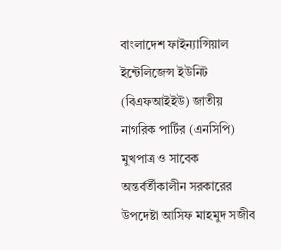বাংলাদেশ ফাইন্যান্সিয়াল ইন্টেলিজেন্স ইউনিট (বিএফআইইউ) জাতীয় নাগরিক পার্টির (এনসিপি) মুখপাত্র ও সাবেক অন্তর্বর্তীকালীন সরকারের উপদেষ্টা আসিফ মাহমুদ সজীব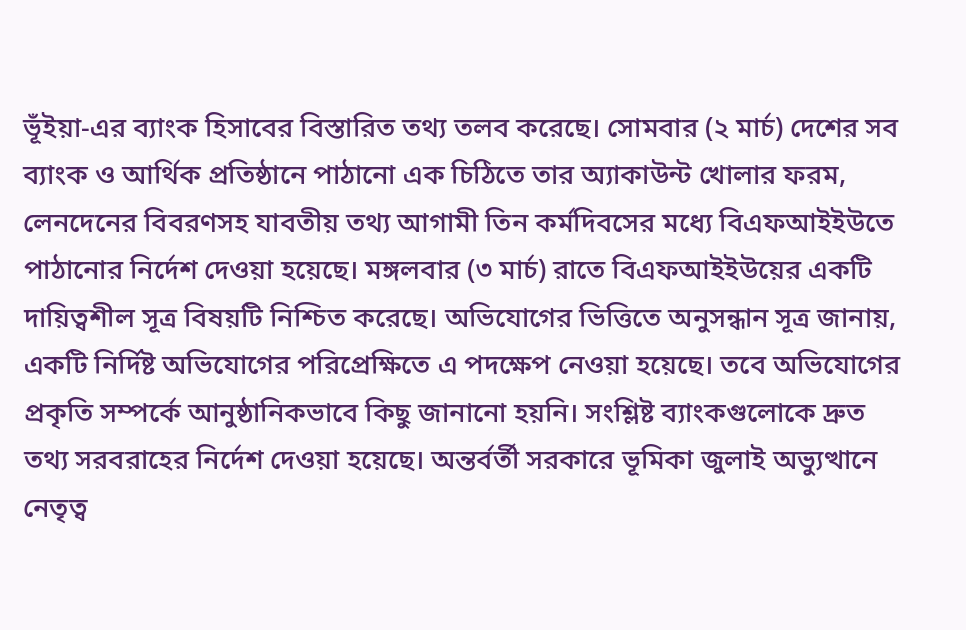ভূঁইয়া-এর ব্যাংক হিসাবের বিস্তারিত তথ্য তলব করেছে। সোমবার (২ মার্চ) দেশের সব ব্যাংক ও আর্থিক প্রতিষ্ঠানে পাঠানো এক চিঠিতে তার অ্যাকাউন্ট খোলার ফরম, লেনদেনের বিবরণসহ যাবতীয় তথ্য আগামী তিন কর্মদিবসের মধ্যে বিএফআইইউতে পাঠানোর নির্দেশ দেওয়া হয়েছে। মঙ্গলবার (৩ মার্চ) রাতে বিএফআইইউয়ের একটি দায়িত্বশীল সূত্র বিষয়টি নিশ্চিত করেছে। অভিযোগের ভিত্তিতে অনুসন্ধান সূত্র জানায়, একটি নির্দিষ্ট অভিযোগের পরিপ্রেক্ষিতে এ পদক্ষেপ নেওয়া হয়েছে। তবে অভিযোগের প্রকৃতি সম্পর্কে আনুষ্ঠানিকভাবে কিছু জানানো হয়নি। সংশ্লিষ্ট ব্যাংকগুলোকে দ্রুত তথ্য সরবরাহের নির্দেশ দেওয়া হয়েছে। অন্তর্বর্তী সরকারে ভূমিকা জুলাই অভ্যুত্থানে নেতৃত্ব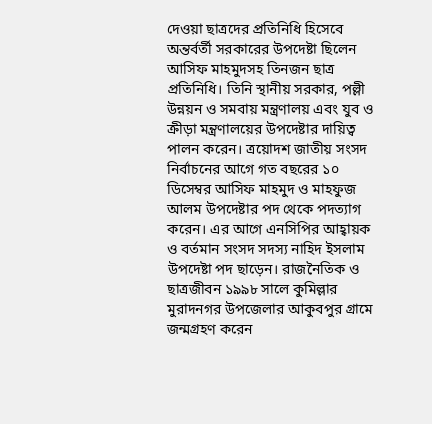দেওয়া ছাত্রদের প্রতিনিধি হিসেবে অন্তর্বর্তী সরকারের উপদেষ্টা ছিলেন আসিফ মাহমুদসহ তিনজন ছাত্র প্রতিনিধি। তিনি স্থানীয় সরকার, পল্লী উন্নয়ন ও সমবায় মন্ত্রণালয় এবং যুব ও ক্রীড়া মন্ত্রণালয়ের উপদেষ্টার দায়িত্ব পালন করেন। ত্রয়োদশ জাতীয় সংসদ নির্বাচনের আগে গত বছরের ১০ ডিসেম্বর আসিফ মাহমুদ ও মাহফুজ আলম উপদেষ্টার পদ থেকে পদত্যাগ করেন। এর আগে এনসিপির আহ্বায়ক ও বর্তমান সংসদ সদস্য নাহিদ ইসলাম উপদেষ্টা পদ ছাড়েন। রাজনৈতিক ও ছাত্রজীবন ১৯৯৮ সালে কুমিল্লার মুরাদনগর উপজেলার আকুবপুর গ্রামে জন্মগ্রহণ করেন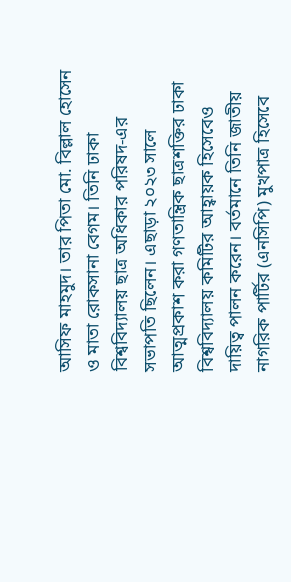আসিফ মাহমুদ। তার পিতা মো. বিল্লাল হোসেন ও মাতা রোকসানা বেগম। তিনি ঢাকা বিশ্ববিদ্যালয় ছাত্র অধিকার পরিষদ-এর সভাপতি ছিলেন। এছাড়া ২০২৩ সালে আত্মপ্রকাশ করা গণতান্ত্রিক ছাত্রশক্তির ঢাকা বিশ্ববিদ্যালয় কমিটির আহ্বায়ক হিসেবেও দায়িত্ব পালন করেন। বর্তমানে তিনি জাতীয় নাগরিক পার্টির (এনসিপি) মুখপাত্র হিসেবে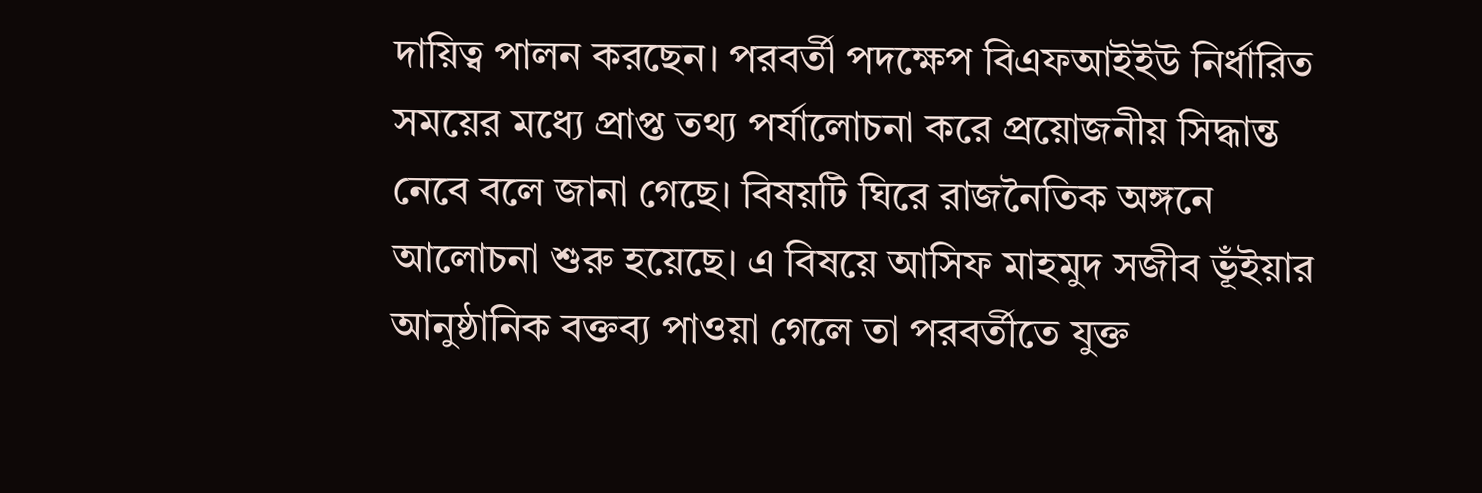দায়িত্ব পালন করছেন। পরবর্তী পদক্ষেপ বিএফআইইউ নির্ধারিত সময়ের মধ্যে প্রাপ্ত তথ্য পর্যালোচনা করে প্রয়োজনীয় সিদ্ধান্ত নেবে বলে জানা গেছে। বিষয়টি ঘিরে রাজনৈতিক অঙ্গনে আলোচনা শুরু হয়েছে। এ বিষয়ে আসিফ মাহমুদ সজীব ভূঁইয়ার আনুষ্ঠানিক বক্তব্য পাওয়া গেলে তা পরবর্তীতে যুক্ত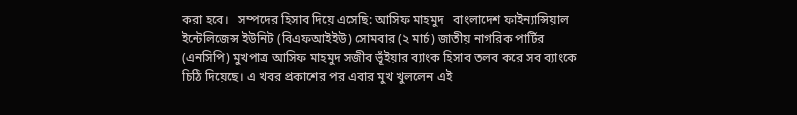করা হবে।   সম্পদের হিসাব দিয়ে এসেছি: আসিফ মাহমুদ   বাংলাদেশ ফাইন্যান্সিয়াল ইন্টেলিজেন্স ইউনিট (বিএফআইইউ) সোমবার (২ মার্চ) জাতীয় নাগরিক পার্টির (এনসিপি) মুখপাত্র আসিফ মাহমুদ সজীব ভূঁইয়ার ব্যাংক হিসাব তলব করে সব ব্যাংকে চিঠি দিয়েছে। এ খবর প্রকাশের পর এবার মুখ খুললেন এই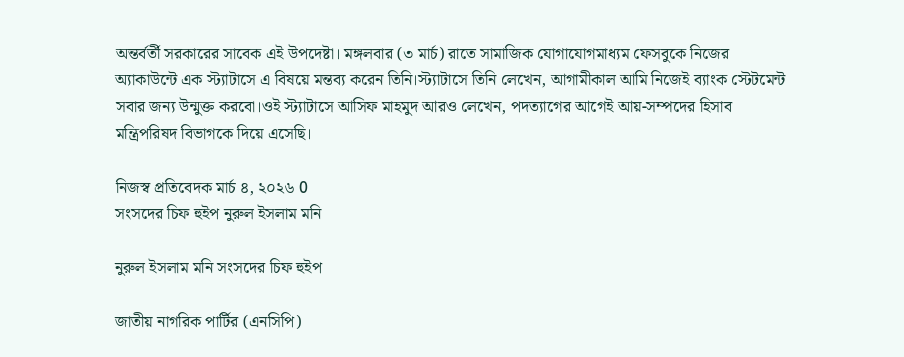অন্তর্বর্তী সরকারের সাবেক এই উপদেষ্টা। মঙ্গলবার (৩ মার্চ) রাতে সামাজিক যোগাযোগমাধ্যম ফেসবুকে নিজের অ্যাকাউন্টে এক স্ট্যাটাসে এ বিষয়ে মন্তব্য করেন তিনি।স্ট্যাটাসে তিনি লেখেন, আগামীকাল আমি নিজেই ব্যাংক স্টেটমেন্ট সবার জন্য উন্মুক্ত করবো।ওই স্ট্যাটাসে আসিফ মাহমুদ আরও লেখেন, পদত্যাগের আগেই আয়-সম্পদের হিসাব মন্ত্রিপরিষদ বিভাগকে দিয়ে এসেছি।

নিজস্ব প্রতিবেদক মার্চ ৪, ২০২৬ 0
সংসদের চিফ হুইপ নুরুল ইসলাম মনি

নুরুল ইসলাম মনি সংসদের চিফ হুইপ

জাতীয় নাগরিক পার্টির (এনসিপি)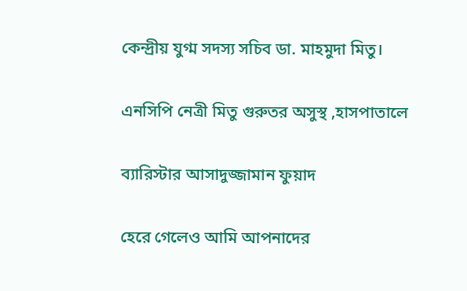কেন্দ্রীয় যুগ্ম সদস্য সচিব ডা. মাহমুদা মিতু।

এনসিপি নেত্রী মিতু গুরুতর অসুস্থ ,হাসপাতালে

ব্যারিস্টার আসাদুজ্জামান ফুয়াদ

হেরে গেলেও আমি আপনাদের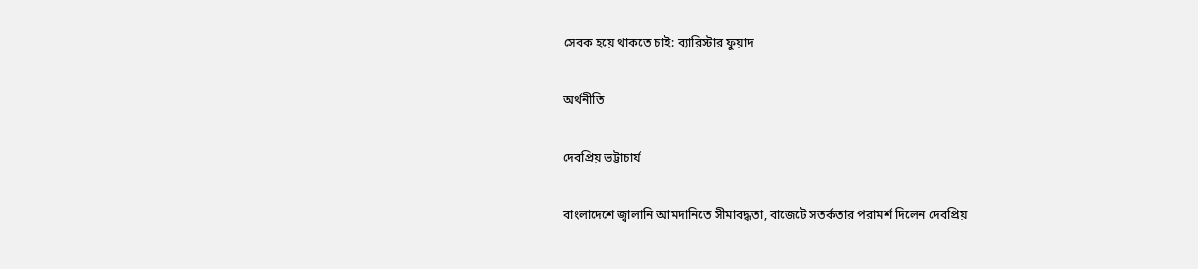সেবক হয়ে থাকতে চাই: ব্যারিস্টার ফুয়াদ

অর্থনীতি

দেবপ্রিয় ভট্টাচার্য

বাংলাদেশে জ্বালানি আমদানিতে সীমাবদ্ধতা, বাজেটে সতর্কতার পরামর্শ দিলেন দেবপ্রিয়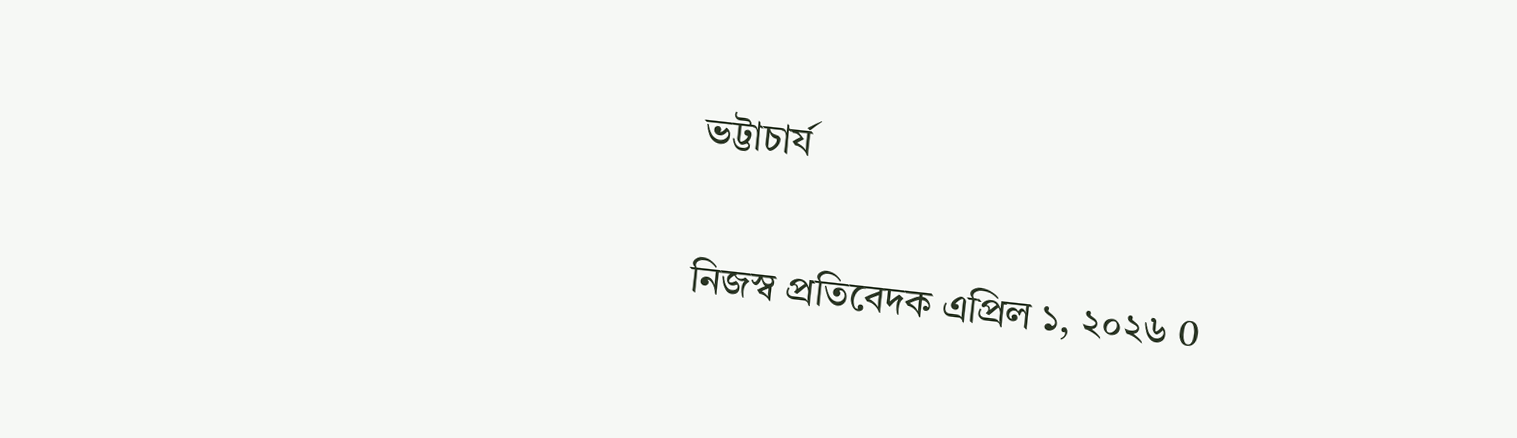ভট্টাচার্য

নিজস্ব প্রতিবেদক এপ্রিল ১, ২০২৬ 0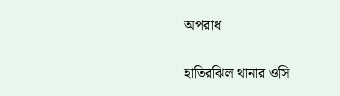অপরাধ

হাতিরঝিল থানার ওসি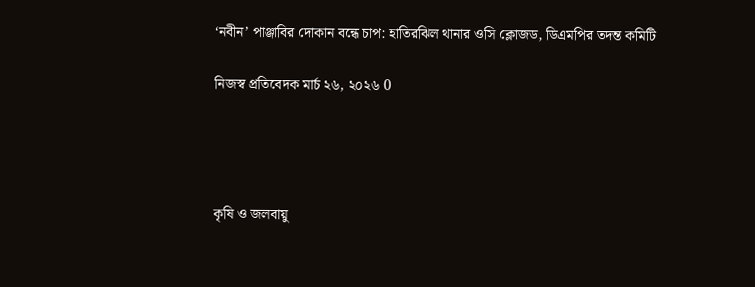‘নবীন’ পাঞ্জাবির দোকান বন্ধে চাপ: হাতিরঝিল থানার ওসি ক্লোজড, ডিএমপির তদন্ত কমিটি

নিজস্ব প্রতিবেদক মার্চ ২৬, ২০২৬ 0




কৃষি ও জলবায়ু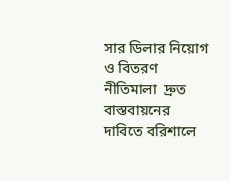সার ডিলার নিয়োগ ও বিতরণ নীতিমালা  দ্রুত বাস্তবায়নের দাবিতে বরিশালে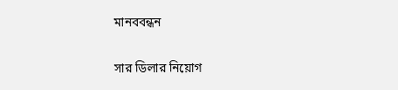মানববন্ধন

সার ডিলার নিয়োগ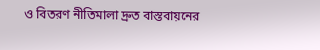ও বিতরণ নীতিমালা দ্রুত বাস্তবায়নের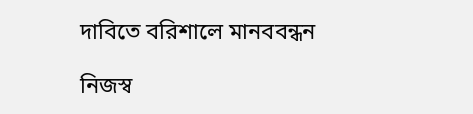দাবিতে বরিশালে মানববন্ধন

নিজস্ব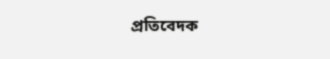প্রতিবেদক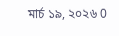মার্চ ১৯, ২০২৬ 0